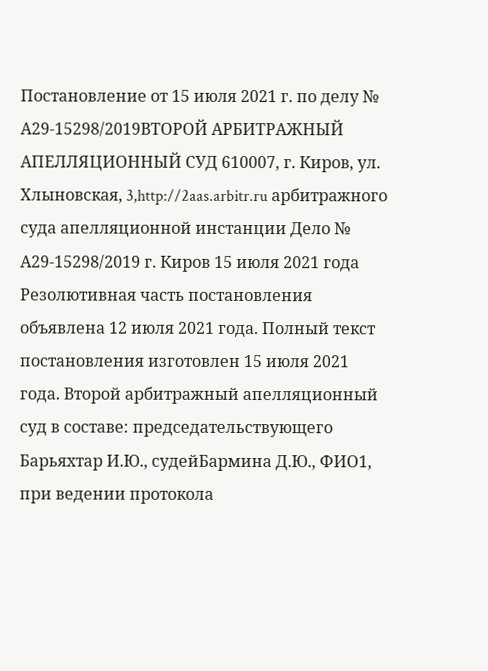Постановление от 15 июля 2021 г. по делу № А29-15298/2019ВТОРОЙ АРБИТРАЖНЫЙ АПЕЛЛЯЦИОННЫЙ СУД 610007, г. Киров, ул. Хлыновская, 3,http://2aas.arbitr.ru арбитражного суда апелляционной инстанции Дело № А29-15298/2019 г. Киров 15 июля 2021 года Резолютивная часть постановления объявлена 12 июля 2021 года. Полный текст постановления изготовлен 15 июля 2021 года. Второй арбитражный апелляционный суд в составе: председательствующего Барьяхтар И.Ю., судейБармина Д.Ю., ФИО1, при ведении протокола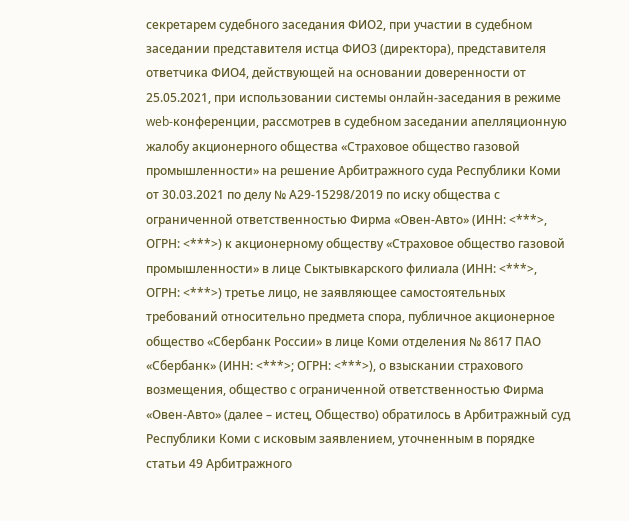секретарем судебного заседания ФИО2, при участии в судебном заседании представителя истца ФИО3 (директора), представителя ответчика ФИО4, действующей на основании доверенности от 25.05.2021, при использовании системы онлайн-заседания в режиме web-конференции, рассмотрев в судебном заседании апелляционную жалобу акционерного общества «Страховое общество газовой промышленности» на решение Арбитражного суда Республики Коми от 30.03.2021 по делу № А29-15298/2019 по иску общества с ограниченной ответственностью Фирма «Овен-Авто» (ИНН: <***>, ОГРН: <***>) к акционерному обществу «Страховое общество газовой промышленности» в лице Сыктывкарского филиала (ИНН: <***>, ОГРН: <***>) третье лицо, не заявляющее самостоятельных требований относительно предмета спора, публичное акционерное общество «Сбербанк России» в лице Коми отделения № 8617 ПАО «Сбербанк» (ИНН: <***>; ОГРН: <***>), о взыскании страхового возмещения, общество с ограниченной ответственностью Фирма «Овен-Авто» (далее – истец, Общество) обратилось в Арбитражный суд Республики Коми с исковым заявлением, уточненным в порядке статьи 49 Арбитражного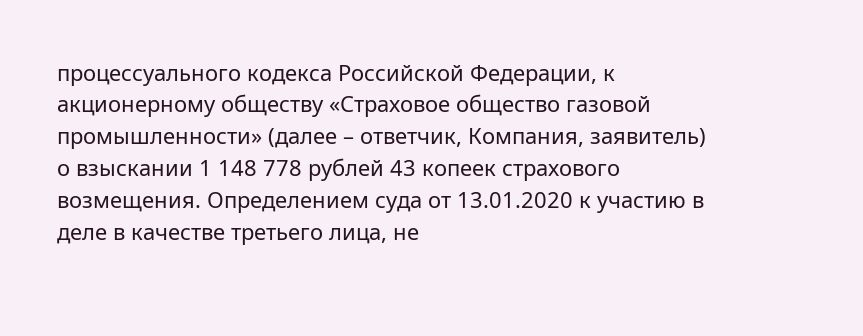процессуального кодекса Российской Федерации, к акционерному обществу «Страховое общество газовой промышленности» (далее – ответчик, Компания, заявитель) о взыскании 1 148 778 рублей 43 копеек страхового возмещения. Определением суда от 13.01.2020 к участию в деле в качестве третьего лица, не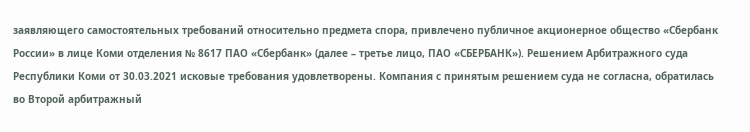заявляющего самостоятельных требований относительно предмета спора, привлечено публичное акционерное общество «Сбербанк России» в лице Коми отделения № 8617 ПАО «Сбербанк» (далее – третье лицо, ПАО «СБЕРБАНК»). Решением Арбитражного суда Республики Коми от 30.03.2021 исковые требования удовлетворены. Компания с принятым решением суда не согласна, обратилась во Второй арбитражный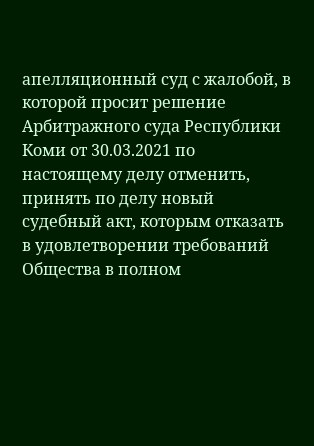апелляционный суд с жалобой, в которой просит решение Арбитражного суда Республики Коми от 30.03.2021 по настоящему делу отменить, принять по делу новый судебный акт, которым отказать в удовлетворении требований Общества в полном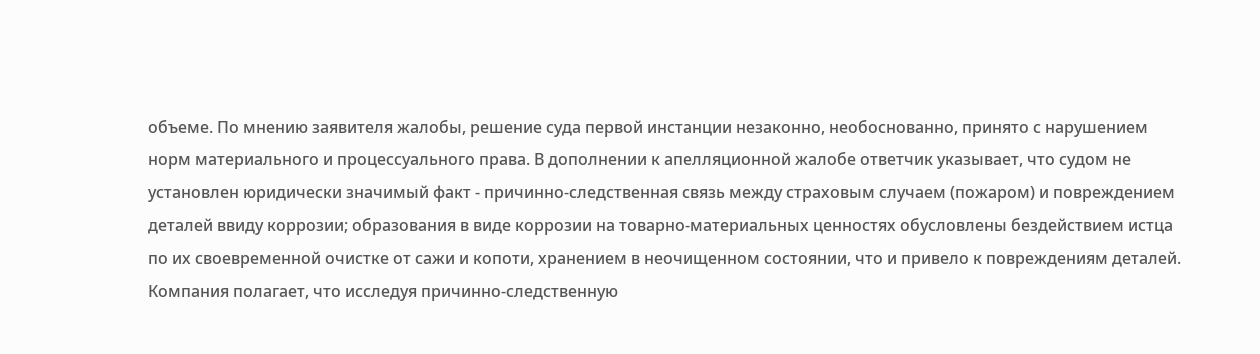объеме. По мнению заявителя жалобы, решение суда первой инстанции незаконно, необоснованно, принято с нарушением норм материального и процессуального права. В дополнении к апелляционной жалобе ответчик указывает, что судом не установлен юридически значимый факт - причинно-следственная связь между страховым случаем (пожаром) и повреждением деталей ввиду коррозии; образования в виде коррозии на товарно-материальных ценностях обусловлены бездействием истца по их своевременной очистке от сажи и копоти, хранением в неочищенном состоянии, что и привело к повреждениям деталей. Компания полагает, что исследуя причинно-следственную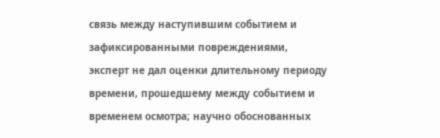связь между наступившим событием и зафиксированными повреждениями, эксперт не дал оценки длительному периоду времени, прошедшему между событием и временем осмотра; научно обоснованных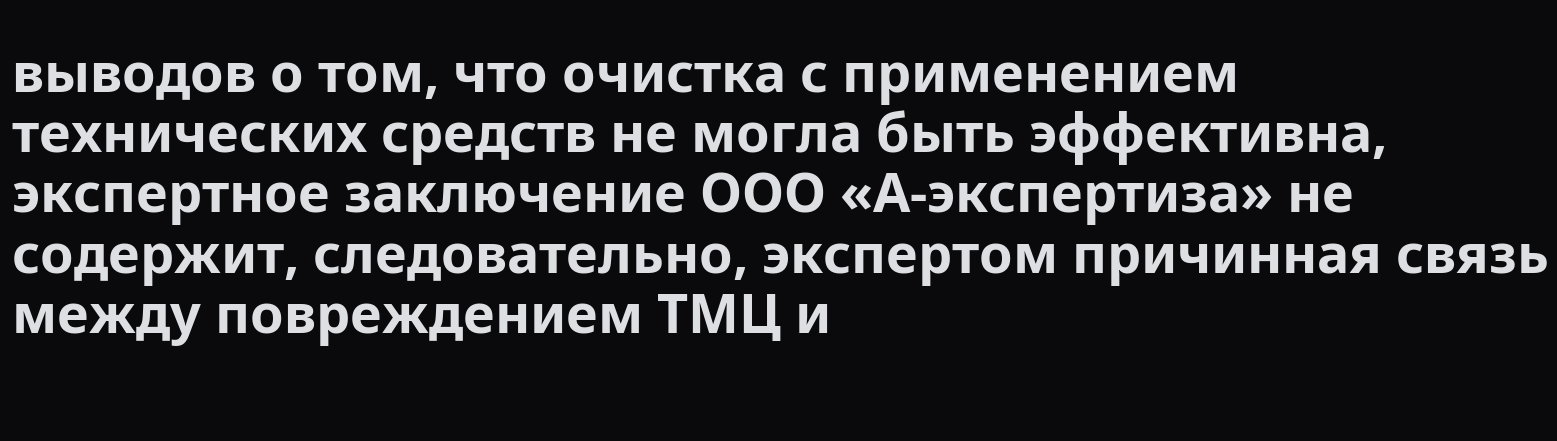выводов о том, что очистка с применением технических средств не могла быть эффективна, экспертное заключение ООО «А-экспертиза» не содержит, следовательно, экспертом причинная связь между повреждением ТМЦ и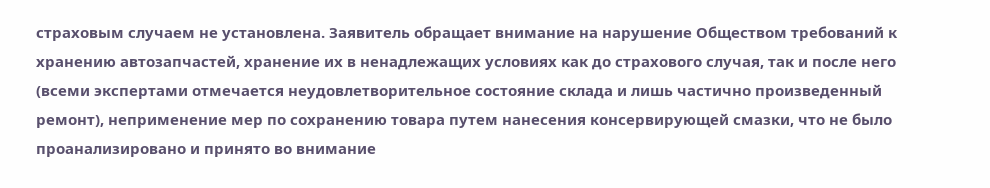страховым случаем не установлена. Заявитель обращает внимание на нарушение Обществом требований к хранению автозапчастей, хранение их в ненадлежащих условиях как до страхового случая, так и после него (всеми экспертами отмечается неудовлетворительное состояние склада и лишь частично произведенный ремонт), неприменение мер по сохранению товара путем нанесения консервирующей смазки, что не было проанализировано и принято во внимание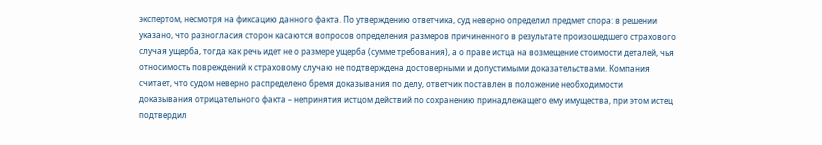экспертом, несмотря на фиксацию данного факта. По утверждению ответчика, суд неверно определил предмет спора: в решении указано, что разногласия сторон касаются вопросов определения размеров причиненного в результате произошедшего страхового случая ущерба, тогда как речь идет не о размере ущерба (сумме требования), а о праве истца на возмещение стоимости деталей, чья относимость повреждений к страховому случаю не подтверждена достоверными и допустимыми доказательствами. Компания считает, что судом неверно распределено бремя доказывания по делу, ответчик поставлен в положение необходимости доказывания отрицательного факта – непринятия истцом действий по сохранению принадлежащего ему имущества, при этом истец подтвердил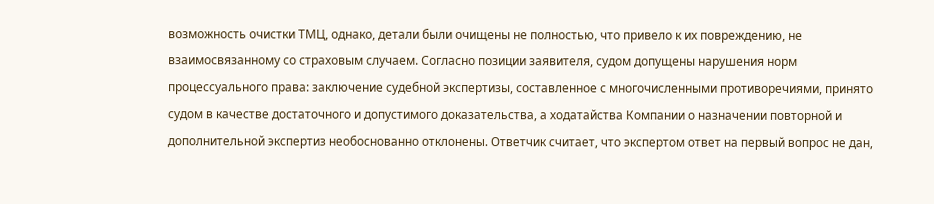возможность очистки ТМЦ, однако, детали были очищены не полностью, что привело к их повреждению, не взаимосвязанному со страховым случаем. Согласно позиции заявителя, судом допущены нарушения норм процессуального права: заключение судебной экспертизы, составленное с многочисленными противоречиями, принято судом в качестве достаточного и допустимого доказательства, а ходатайства Компании о назначении повторной и дополнительной экспертиз необоснованно отклонены. Ответчик считает, что экспертом ответ на первый вопрос не дан,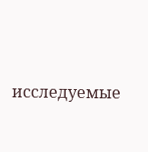исследуемые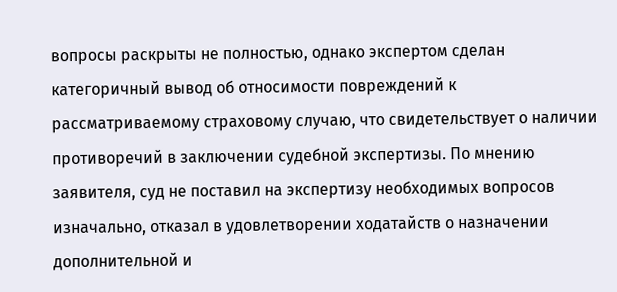вопросы раскрыты не полностью, однако экспертом сделан категоричный вывод об относимости повреждений к рассматриваемому страховому случаю, что свидетельствует о наличии противоречий в заключении судебной экспертизы. По мнению заявителя, суд не поставил на экспертизу необходимых вопросов изначально, отказал в удовлетворении ходатайств о назначении дополнительной и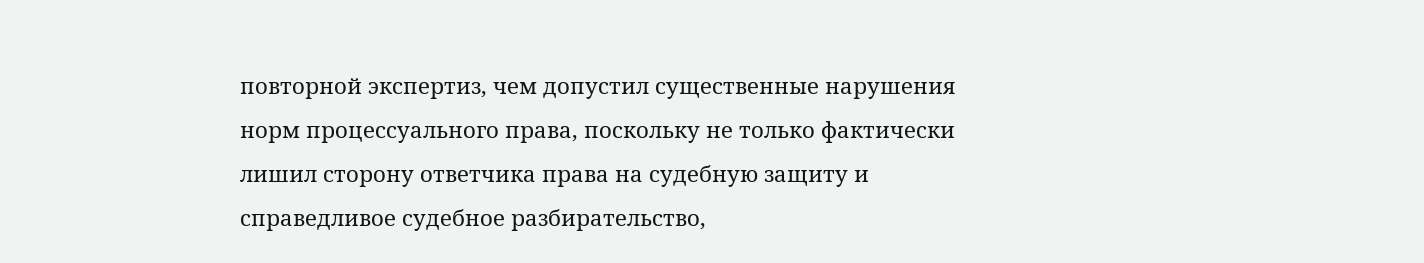повторной экспертиз, чем допустил существенные нарушения норм процессуального права, поскольку не только фактически лишил сторону ответчика права на судебную защиту и справедливое судебное разбирательство,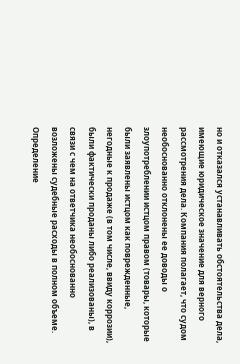но и отказался устанавливать обстоятельства дела, имеющие юридическое значение для верного рассмотрения дела. Компания полагает, что судом необоснованно отклонены ее доводы о злоупотреблении истцом правом (товары, которые были заявлены истцом как поврежденные, негодные к продаже (в том числе, ввиду коррозии), были фактически проданы либо реализованы), в связи с чем на ответчика необоснованно возложены судебные расходы в полном объеме. Определение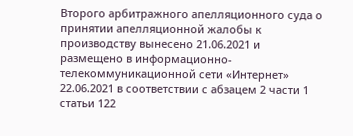Второго арбитражного апелляционного суда о принятии апелляционной жалобы к производству вынесено 21.06.2021 и размещено в информационно-телекоммуникационной сети «Интернет» 22.06.2021 в соответствии с абзацем 2 части 1 статьи 122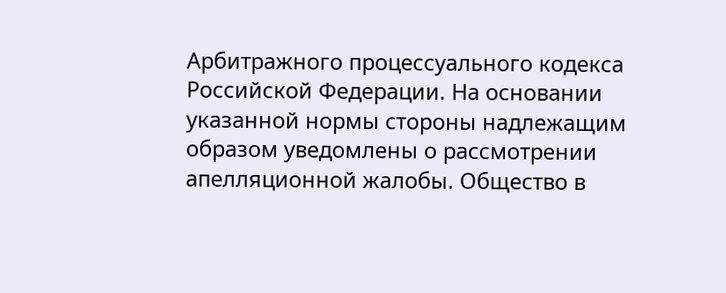Арбитражного процессуального кодекса Российской Федерации. На основании указанной нормы стороны надлежащим образом уведомлены о рассмотрении апелляционной жалобы. Общество в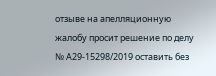отзыве на апелляционную жалобу просит решение по делу № А29-15298/2019 оставить без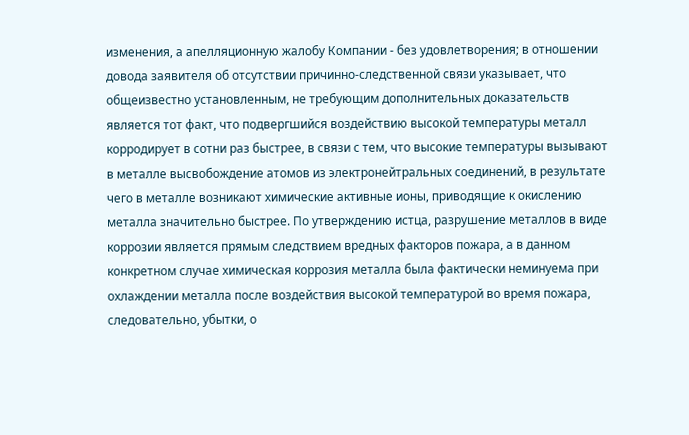изменения, а апелляционную жалобу Компании - без удовлетворения; в отношении довода заявителя об отсутствии причинно-следственной связи указывает, что общеизвестно установленным, не требующим дополнительных доказательств является тот факт, что подвергшийся воздействию высокой температуры металл корродирует в сотни раз быстрее, в связи с тем, что высокие температуры вызывают в металле высвобождение атомов из электронейтральных соединений, в результате чего в металле возникают химические активные ионы, приводящие к окислению металла значительно быстрее. По утверждению истца, разрушение металлов в виде коррозии является прямым следствием вредных факторов пожара, а в данном конкретном случае химическая коррозия металла была фактически неминуема при охлаждении металла после воздействия высокой температурой во время пожара, следовательно, убытки, о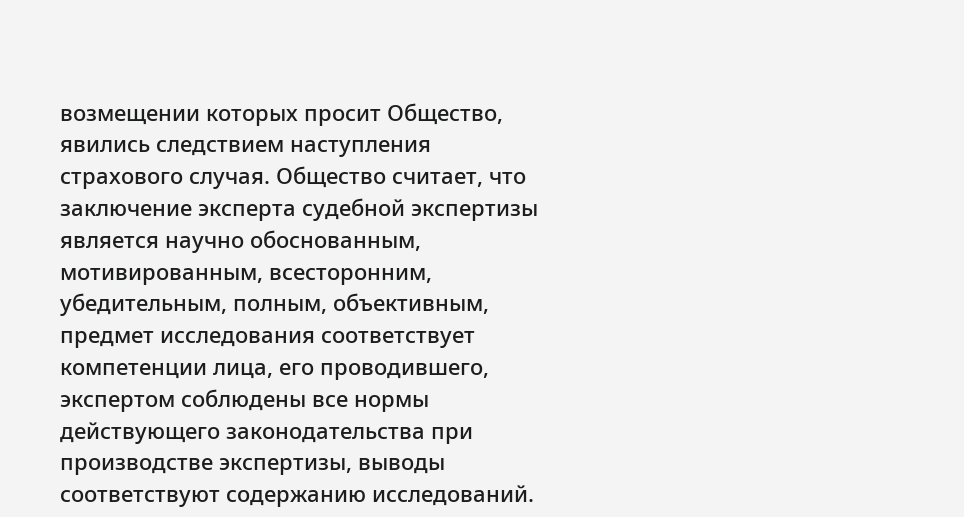возмещении которых просит Общество, явились следствием наступления страхового случая. Общество считает, что заключение эксперта судебной экспертизы является научно обоснованным, мотивированным, всесторонним, убедительным, полным, объективным, предмет исследования соответствует компетенции лица, его проводившего, экспертом соблюдены все нормы действующего законодательства при производстве экспертизы, выводы соответствуют содержанию исследований.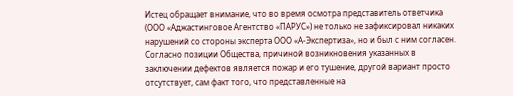Истец обращает внимание, что во время осмотра представитель ответчика (ООО «Аджастинговое Агентство «ПАРУС») не только не зафиксировал никаких нарушений со стороны эксперта ООО «А-Экспертиза», но и был с ним согласен. Согласно позиции Общества, причиной возникновения указанных в заключении дефектов является пожар и его тушение, другой вариант просто отсутствует, сам факт того, что представленные на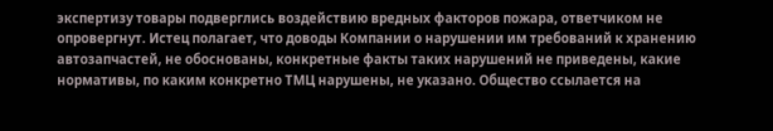экспертизу товары подверглись воздействию вредных факторов пожара, ответчиком не опровергнут. Истец полагает, что доводы Компании о нарушении им требований к хранению автозапчастей, не обоснованы, конкретные факты таких нарушений не приведены, какие нормативы, по каким конкретно ТМЦ нарушены, не указано. Общество ссылается на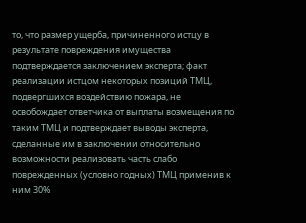то, что размер ущерба, причиненного истцу в результате повреждения имущества подтверждается заключением эксперта; факт реализации истцом некоторых позиций ТМЦ, подвергшихся воздействию пожара, не освобождает ответчика от выплаты возмещения по таким ТМЦ и подтверждает выводы эксперта, сделанные им в заключении относительно возможности реализовать часть слабо поврежденных (условно годных) ТМЦ применив к ним 30%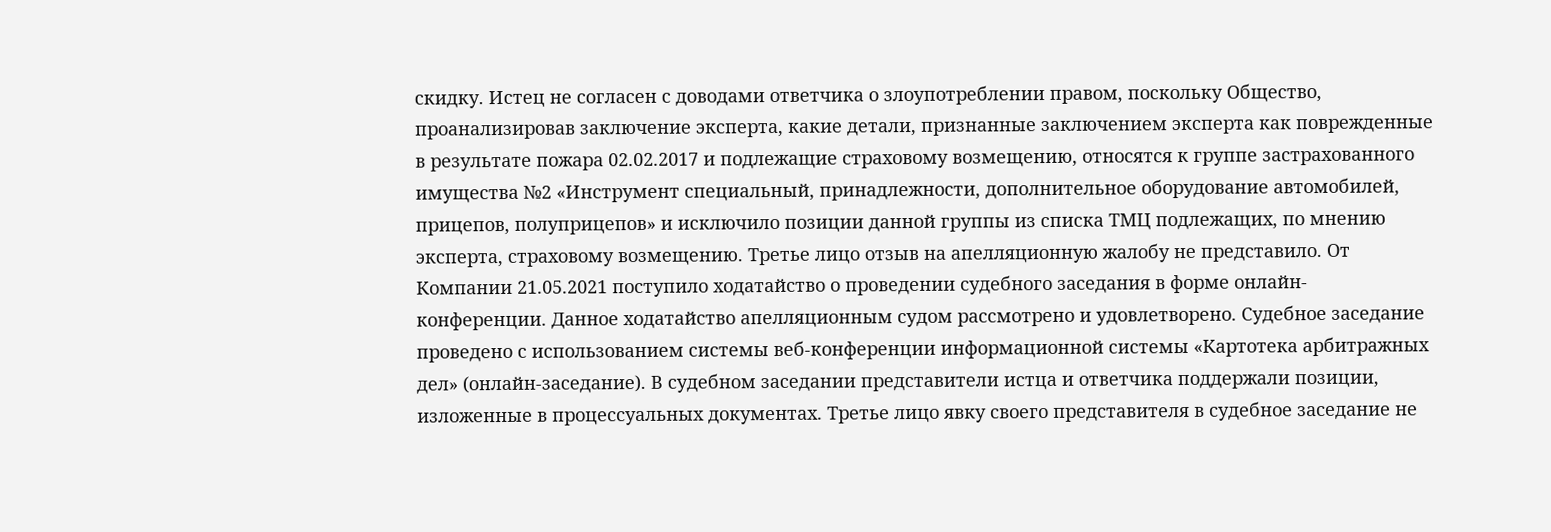скидку. Истец не согласен с доводами ответчика о злоупотреблении правом, поскольку Общество, проанализировав заключение эксперта, какие детали, признанные заключением эксперта как поврежденные в результате пожара 02.02.2017 и подлежащие страховому возмещению, относятся к группе застрахованного имущества №2 «Инструмент специальный, принадлежности, дополнительное оборудование автомобилей, прицепов, полуприцепов» и исключило позиции данной группы из списка ТМЦ подлежащих, по мнению эксперта, страховому возмещению. Третье лицо отзыв на апелляционную жалобу не представило. От Компании 21.05.2021 поступило ходатайство о проведении судебного заседания в форме онлайн-конференции. Данное ходатайство апелляционным судом рассмотрено и удовлетворено. Судебное заседание проведено с использованием системы веб-конференции информационной системы «Картотека арбитражных дел» (онлайн-заседание). В судебном заседании представители истца и ответчика поддержали позиции, изложенные в процессуальных документах. Третье лицо явку своего представителя в судебное заседание не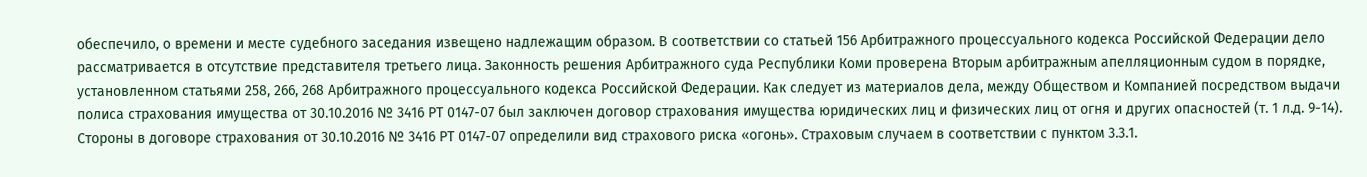обеспечило, о времени и месте судебного заседания извещено надлежащим образом. В соответствии со статьей 156 Арбитражного процессуального кодекса Российской Федерации дело рассматривается в отсутствие представителя третьего лица. Законность решения Арбитражного суда Республики Коми проверена Вторым арбитражным апелляционным судом в порядке, установленном статьями 258, 266, 268 Арбитражного процессуального кодекса Российской Федерации. Как следует из материалов дела, между Обществом и Компанией посредством выдачи полиса страхования имущества от 30.10.2016 № 3416 РТ 0147-07 был заключен договор страхования имущества юридических лиц и физических лиц от огня и других опасностей (т. 1 л.д. 9-14). Стороны в договоре страхования от 30.10.2016 № 3416 РТ 0147-07 определили вид страхового риска «огонь». Страховым случаем в соответствии с пунктом 3.3.1.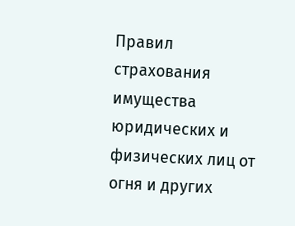Правил страхования имущества юридических и физических лиц от огня и других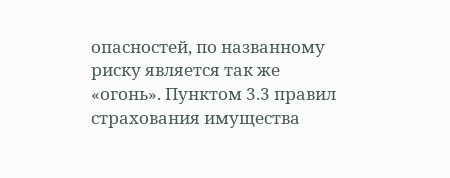опасностей, по названному риску является так же «огонь». Пунктом 3.3 правил страхования имущества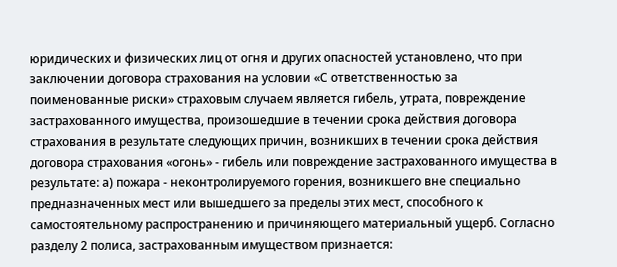юридических и физических лиц от огня и других опасностей установлено, что при заключении договора страхования на условии «С ответственностью за поименованные риски» страховым случаем является гибель, утрата, повреждение застрахованного имущества, произошедшие в течении срока действия договора страхования в результате следующих причин, возникших в течении срока действия договора страхования «огонь» - гибель или повреждение застрахованного имущества в результате: а) пожара - неконтролируемого горения, возникшего вне специально предназначенных мест или вышедшего за пределы этих мест, способного к самостоятельному распространению и причиняющего материальный ущерб. Согласно разделу 2 полиса, застрахованным имуществом признается: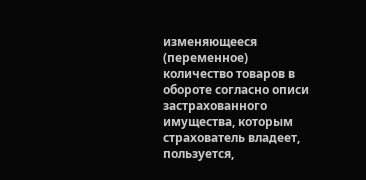изменяющееся (переменное) количество товаров в обороте согласно описи застрахованного имущества, которым страхователь владеет, пользуется,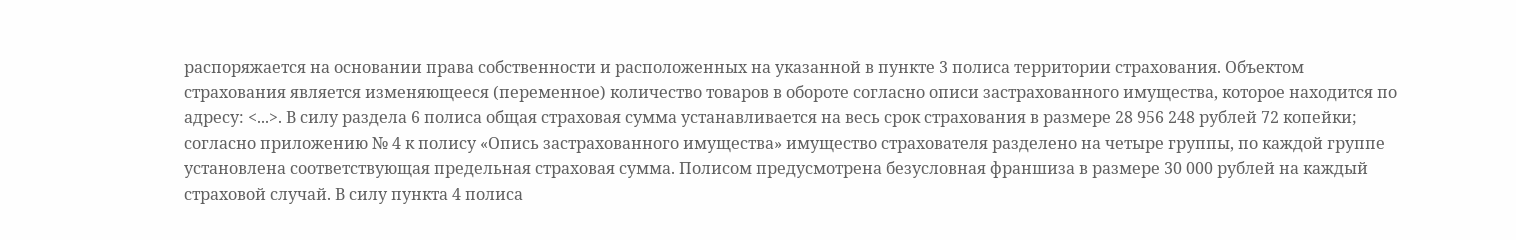распоряжается на основании права собственности и расположенных на указанной в пункте 3 полиса территории страхования. Объектом страхования является изменяющееся (переменное) количество товаров в обороте согласно описи застрахованного имущества, которое находится по адресу: <...>. В силу раздела 6 полиса общая страховая сумма устанавливается на весь срок страхования в размере 28 956 248 рублей 72 копейки; согласно приложению № 4 к полису «Опись застрахованного имущества» имущество страхователя разделено на четыре группы, по каждой группе установлена соответствующая предельная страховая сумма. Полисом предусмотрена безусловная франшиза в размере 30 000 рублей на каждый страховой случай. В силу пункта 4 полиса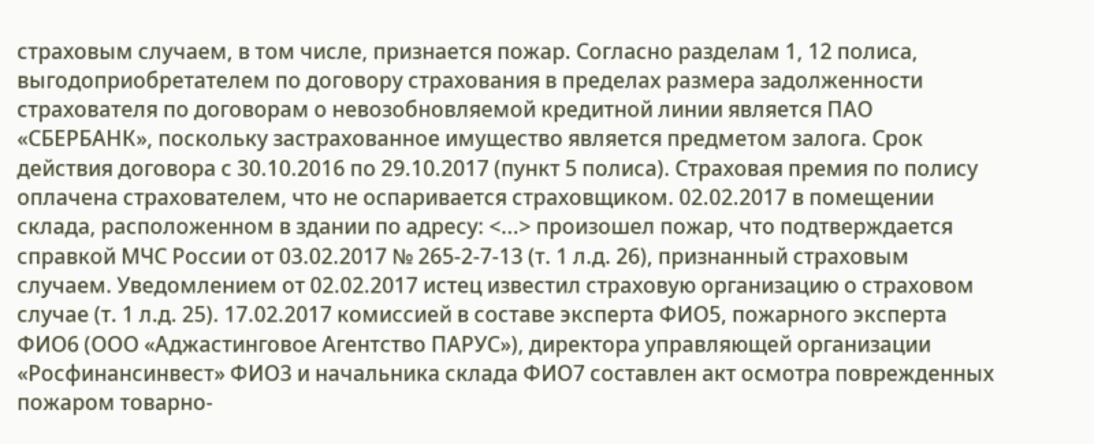страховым случаем, в том числе, признается пожар. Согласно разделам 1, 12 полиса, выгодоприобретателем по договору страхования в пределах размера задолженности страхователя по договорам о невозобновляемой кредитной линии является ПАО «СБЕРБАНК», поскольку застрахованное имущество является предметом залога. Срок действия договора с 30.10.2016 по 29.10.2017 (пункт 5 полиса). Страховая премия по полису оплачена страхователем, что не оспаривается страховщиком. 02.02.2017 в помещении склада, расположенном в здании по адресу: <...> произошел пожар, что подтверждается справкой МЧС России от 03.02.2017 № 265-2-7-13 (т. 1 л.д. 26), признанный страховым случаем. Уведомлением от 02.02.2017 истец известил страховую организацию о страховом случае (т. 1 л.д. 25). 17.02.2017 комиссией в составе эксперта ФИО5, пожарного эксперта ФИО6 (ООО «Аджастинговое Агентство ПАРУС»), директора управляющей организации «Росфинансинвест» ФИО3 и начальника склада ФИО7 составлен акт осмотра поврежденных пожаром товарно-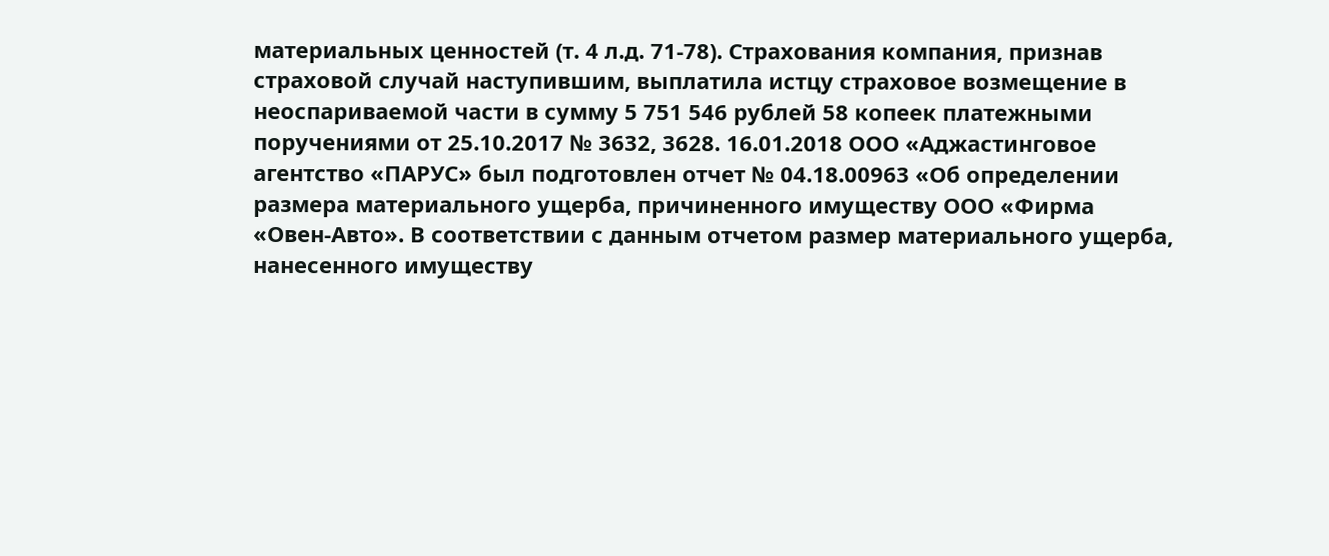материальных ценностей (т. 4 л.д. 71-78). Страхования компания, признав страховой случай наступившим, выплатила истцу страховое возмещение в неоспариваемой части в сумму 5 751 546 рублей 58 копеек платежными поручениями от 25.10.2017 № 3632, 3628. 16.01.2018 ООО «Аджастинговое агентство «ПАРУС» был подготовлен отчет № 04.18.00963 «Об определении размера материального ущерба, причиненного имуществу ООО «Фирма «Овен-Авто». В соответствии с данным отчетом размер материального ущерба, нанесенного имуществу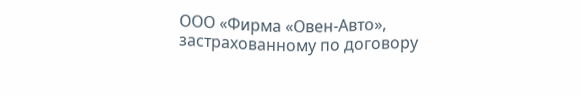ООО «Фирма «Овен-Авто», застрахованному по договору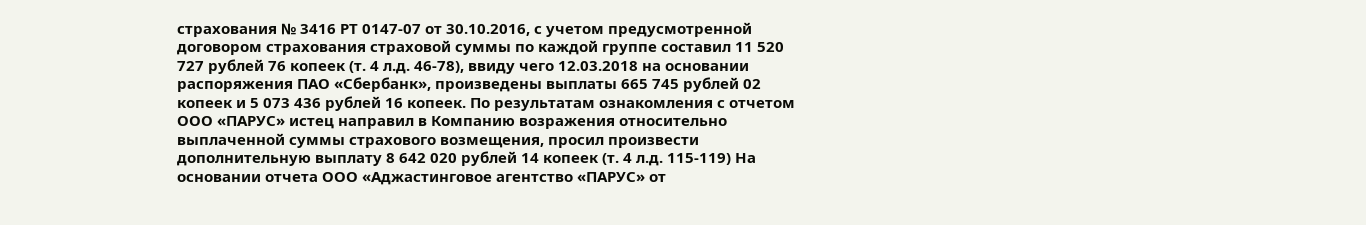страхования № 3416 РТ 0147-07 от 30.10.2016, с учетом предусмотренной договором страхования страховой суммы по каждой группе составил 11 520 727 рублей 76 копеек (т. 4 л.д. 46-78), ввиду чего 12.03.2018 на основании распоряжения ПАО «Сбербанк», произведены выплаты 665 745 рублей 02 копеек и 5 073 436 рублей 16 копеек. По результатам ознакомления с отчетом ООО «ПАРУС» истец направил в Компанию возражения относительно выплаченной суммы страхового возмещения, просил произвести дополнительную выплату 8 642 020 рублей 14 копеек (т. 4 л.д. 115-119) На основании отчета ООО «Аджастинговое агентство «ПАРУС» от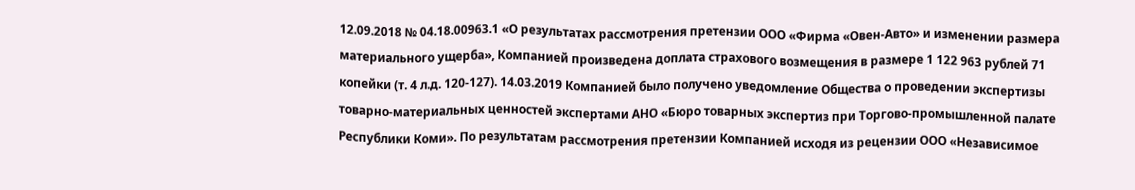12.09.2018 № 04.18.00963.1 «О результатах рассмотрения претензии ООО «Фирма «Овен-Авто» и изменении размера материального ущерба», Компанией произведена доплата страхового возмещения в размере 1 122 963 рублей 71 копейки (т. 4 л.д. 120-127). 14.03.2019 Компанией было получено уведомление Общества о проведении экспертизы товарно-материальных ценностей экспертами АНО «Бюро товарных экспертиз при Торгово-промышленной палате Республики Коми». По результатам рассмотрения претензии Компанией исходя из рецензии ООО «Независимое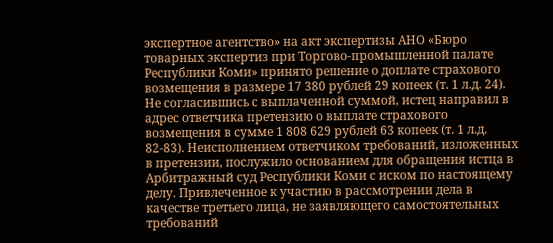экспертное агентство» на акт экспертизы АНО «Бюро товарных экспертиз при Торгово-промышленной палате Республики Коми» принято решение о доплате страхового возмещения в размере 17 380 рублей 29 копеек (т. 1 л.д. 24). Не согласившись с выплаченной суммой, истец направил в адрес ответчика претензию о выплате страхового возмещения в сумме 1 808 629 рублей 63 копеек (т. 1 л.д. 82-83). Неисполнением ответчиком требований, изложенных в претензии, послужило основанием для обращения истца в Арбитражный суд Республики Коми с иском по настоящему делу. Привлеченное к участию в рассмотрении дела в качестве третьего лица, не заявляющего самостоятельных требований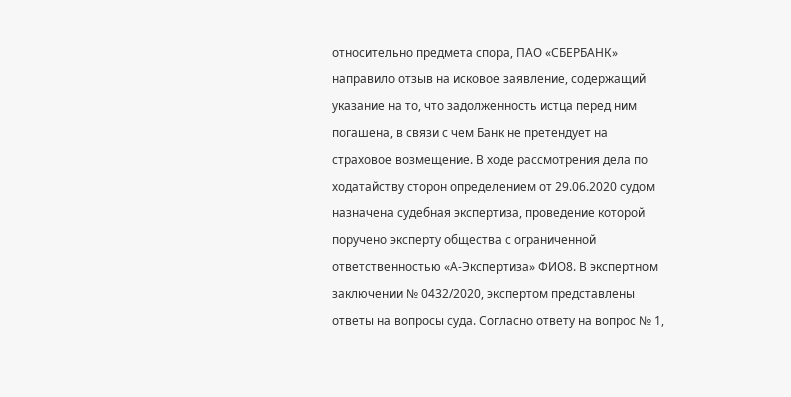относительно предмета спора, ПАО «СБЕРБАНК» направило отзыв на исковое заявление, содержащий указание на то, что задолженность истца перед ним погашена, в связи с чем Банк не претендует на страховое возмещение. В ходе рассмотрения дела по ходатайству сторон определением от 29.06.2020 судом назначена судебная экспертиза, проведение которой поручено эксперту общества с ограниченной ответственностью «А-Экспертиза» ФИО8. В экспертном заключении № 0432/2020, экспертом представлены ответы на вопросы суда. Согласно ответу на вопрос № 1,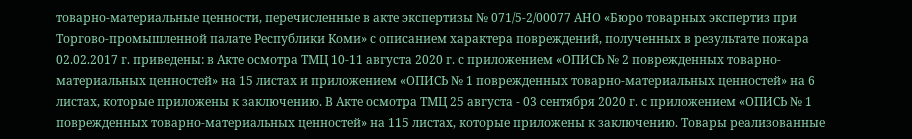товарно-материальные ценности, перечисленные в акте экспертизы № 071/5-2/00077 АНО «Бюро товарных экспертиз при Торгово-промышленной палате Республики Коми» с описанием характера повреждений, полученных в результате пожара 02.02.2017 г. приведены: в Акте осмотра ТМЦ 10-11 августа 2020 г. с приложением «ОПИСЬ № 2 поврежденных товарно-материальных ценностей» на 15 листах и приложением «ОПИСЬ № 1 поврежденных товарно-материальных ценностей» на 6 листах, которые приложены к заключению. В Акте осмотра ТМЦ 25 августа - 03 сентября 2020 г. с приложением «ОПИСЬ № 1 поврежденных товарно-материальных ценностей» на 115 листах, которые приложены к заключению. Товары реализованные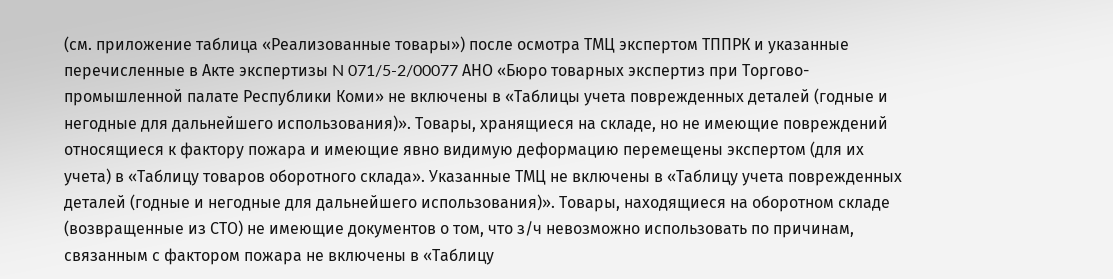(см. приложение таблица «Реализованные товары») после осмотра ТМЦ экспертом ТППРК и указанные перечисленные в Акте экспертизы N 071/5-2/00077 АНО «Бюро товарных экспертиз при Торгово-промышленной палате Республики Коми» не включены в «Таблицы учета поврежденных деталей (годные и негодные для дальнейшего использования)». Товары, хранящиеся на складе, но не имеющие повреждений относящиеся к фактору пожара и имеющие явно видимую деформацию перемещены экспертом (для их учета) в «Таблицу товаров оборотного склада». Указанные ТМЦ не включены в «Таблицу учета поврежденных деталей (годные и негодные для дальнейшего использования)». Товары, находящиеся на оборотном складе (возвращенные из СТО) не имеющие документов о том, что з/ч невозможно использовать по причинам, связанным с фактором пожара не включены в «Таблицу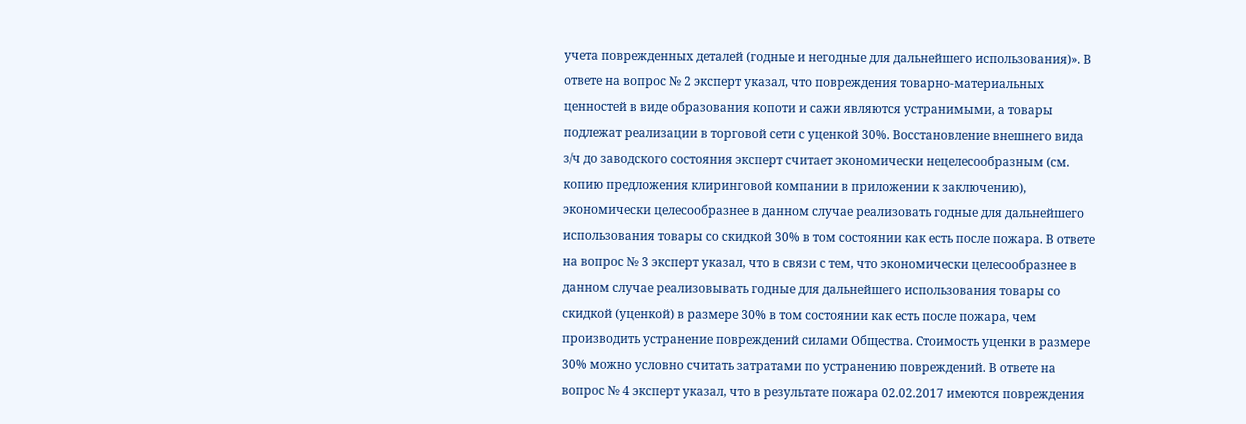учета поврежденных деталей (годные и негодные для дальнейшего использования)». В ответе на вопрос № 2 эксперт указал, что повреждения товарно-материальных ценностей в виде образования копоти и сажи являются устранимыми, а товары подлежат реализации в торговой сети с уценкой 30%. Восстановление внешнего вида з/ч до заводского состояния эксперт считает экономически нецелесообразным (см. копию предложения клиринговой компании в приложении к заключению), экономически целесообразнее в данном случае реализовать годные для дальнейшего использования товары со скидкой 30% в том состоянии как есть после пожара. В ответе на вопрос № 3 эксперт указал, что в связи с тем, что экономически целесообразнее в данном случае реализовывать годные для дальнейшего использования товары со скидкой (уценкой) в размере 30% в том состоянии как есть после пожара, чем производить устранение повреждений силами Общества. Стоимость уценки в размере 30% можно условно считать затратами по устранению повреждений. В ответе на вопрос № 4 эксперт указал, что в результате пожара 02.02.2017 имеются повреждения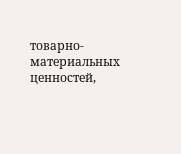товарно-материальных ценностей,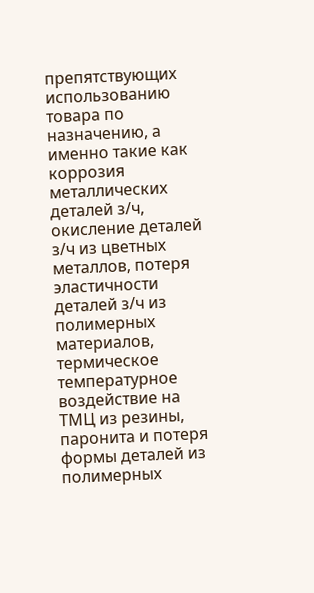препятствующих использованию товара по назначению, а именно такие как коррозия металлических деталей з/ч, окисление деталей з/ч из цветных металлов, потеря эластичности деталей з/ч из полимерных материалов, термическое температурное воздействие на ТМЦ из резины, паронита и потеря формы деталей из полимерных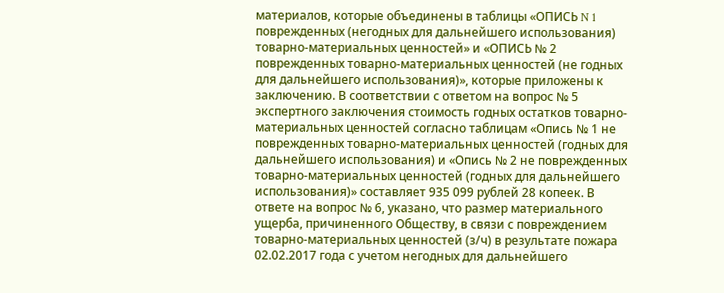материалов, которые объединены в таблицы «ОПИСЬ N 1 поврежденных (негодных для дальнейшего использования) товарно-материальных ценностей» и «ОПИСЬ № 2 поврежденных товарно-материальных ценностей (не годных для дальнейшего использования)», которые приложены к заключению. В соответствии с ответом на вопрос № 5 экспертного заключения стоимость годных остатков товарно-материальных ценностей согласно таблицам «Опись № 1 не поврежденных товарно-материальных ценностей (годных для дальнейшего использования) и «Опись № 2 не поврежденных товарно-материальных ценностей (годных для дальнейшего использования)» составляет 935 099 рублей 28 копеек. В ответе на вопрос № 6, указано, что размер материального ущерба, причиненного Обществу, в связи с повреждением товарно-материальных ценностей (з/ч) в результате пожара 02.02.2017 года с учетом негодных для дальнейшего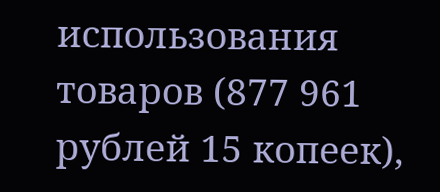использования товаров (877 961 рублей 15 копеек),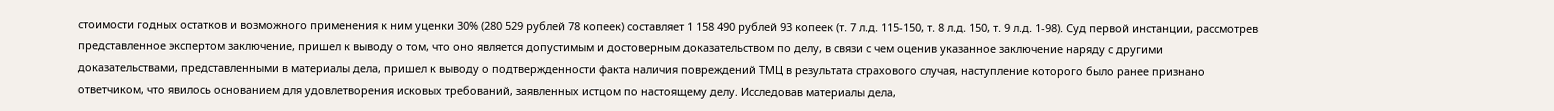стоимости годных остатков и возможного применения к ним уценки 30% (280 529 рублей 78 копеек) составляет 1 158 490 рублей 93 копеек (т. 7 л.д. 115-150, т. 8 л.д. 150, т. 9 л.д. 1-98). Суд первой инстанции, рассмотрев представленное экспертом заключение, пришел к выводу о том, что оно является допустимым и достоверным доказательством по делу, в связи с чем оценив указанное заключение наряду с другими доказательствами, представленными в материалы дела, пришел к выводу о подтвержденности факта наличия повреждений ТМЦ в результата страхового случая, наступление которого было ранее признано ответчиком, что явилось основанием для удовлетворения исковых требований, заявленных истцом по настоящему делу. Исследовав материалы дела,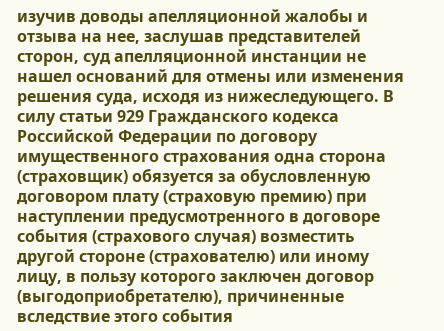изучив доводы апелляционной жалобы и отзыва на нее, заслушав представителей сторон, суд апелляционной инстанции не нашел оснований для отмены или изменения решения суда, исходя из нижеследующего. В силу статьи 929 Гражданского кодекса Российской Федерации по договору имущественного страхования одна сторона (страховщик) обязуется за обусловленную договором плату (страховую премию) при наступлении предусмотренного в договоре события (страхового случая) возместить другой стороне (страхователю) или иному лицу, в пользу которого заключен договор (выгодоприобретателю), причиненные вследствие этого события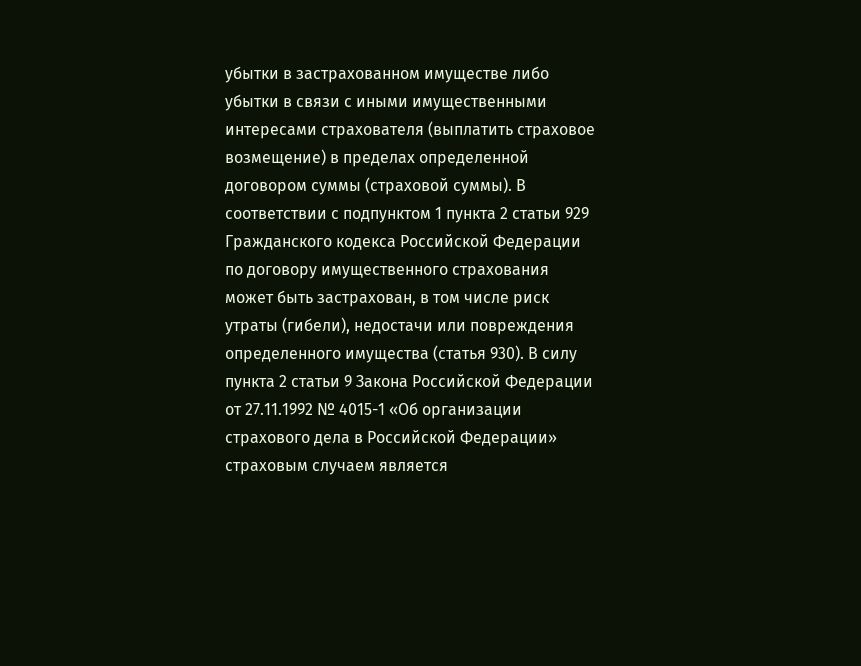убытки в застрахованном имуществе либо убытки в связи с иными имущественными интересами страхователя (выплатить страховое возмещение) в пределах определенной договором суммы (страховой суммы). В соответствии с подпунктом 1 пункта 2 статьи 929 Гражданского кодекса Российской Федерации по договору имущественного страхования может быть застрахован, в том числе риск утраты (гибели), недостачи или повреждения определенного имущества (статья 930). В силу пункта 2 статьи 9 Закона Российской Федерации от 27.11.1992 № 4015-1 «Об организации страхового дела в Российской Федерации» страховым случаем является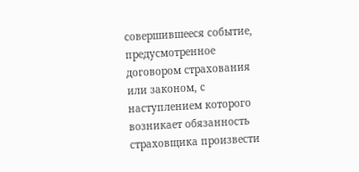совершившееся событие, предусмотренное договором страхования или законом, с наступлением которого возникает обязанность страховщика произвести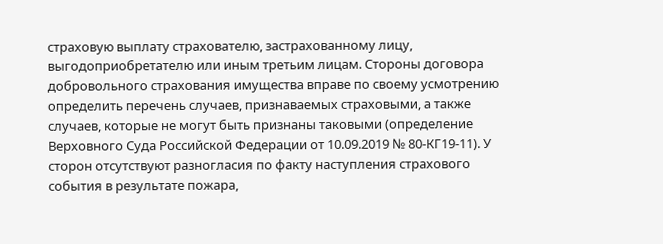страховую выплату страхователю, застрахованному лицу, выгодоприобретателю или иным третьим лицам. Стороны договора добровольного страхования имущества вправе по своему усмотрению определить перечень случаев, признаваемых страховыми, а также случаев, которые не могут быть признаны таковыми (определение Верховного Суда Российской Федерации от 10.09.2019 № 80-КГ19-11). У сторон отсутствуют разногласия по факту наступления страхового события в результате пожара,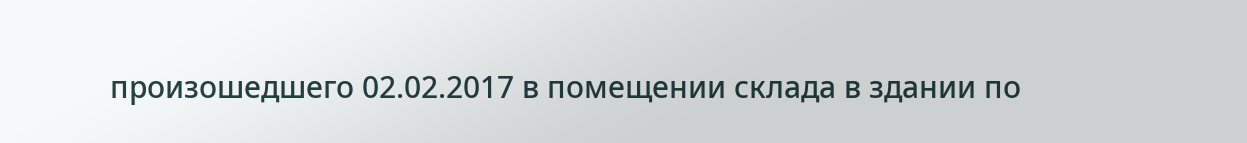произошедшего 02.02.2017 в помещении склада в здании по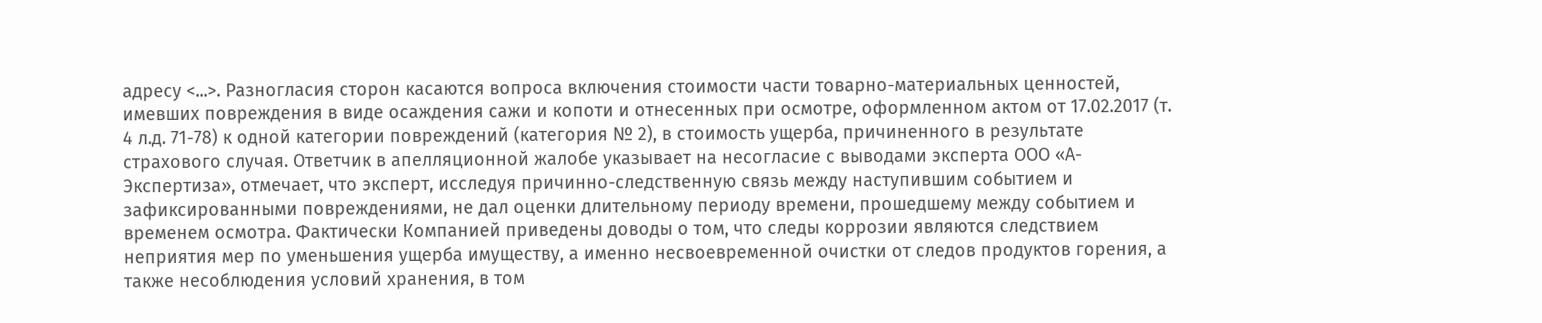адресу <...>. Разногласия сторон касаются вопроса включения стоимости части товарно-материальных ценностей, имевших повреждения в виде осаждения сажи и копоти и отнесенных при осмотре, оформленном актом от 17.02.2017 (т. 4 л.д. 71-78) к одной категории повреждений (категория № 2), в стоимость ущерба, причиненного в результате страхового случая. Ответчик в апелляционной жалобе указывает на несогласие с выводами эксперта ООО «А-Экспертиза», отмечает, что эксперт, исследуя причинно-следственную связь между наступившим событием и зафиксированными повреждениями, не дал оценки длительному периоду времени, прошедшему между событием и временем осмотра. Фактически Компанией приведены доводы о том, что следы коррозии являются следствием неприятия мер по уменьшения ущерба имуществу, а именно несвоевременной очистки от следов продуктов горения, а также несоблюдения условий хранения, в том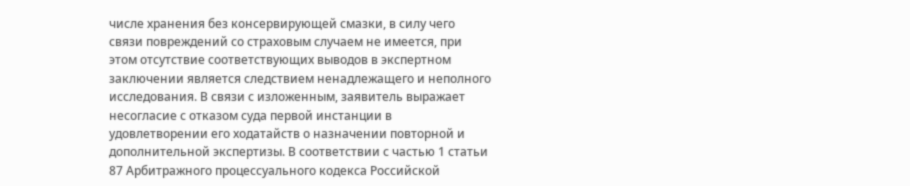числе хранения без консервирующей смазки, в силу чего связи повреждений со страховым случаем не имеется, при этом отсутствие соответствующих выводов в экспертном заключении является следствием ненадлежащего и неполного исследования. В связи с изложенным, заявитель выражает несогласие с отказом суда первой инстанции в удовлетворении его ходатайств о назначении повторной и дополнительной экспертизы. В соответствии с частью 1 статьи 87 Арбитражного процессуального кодекса Российской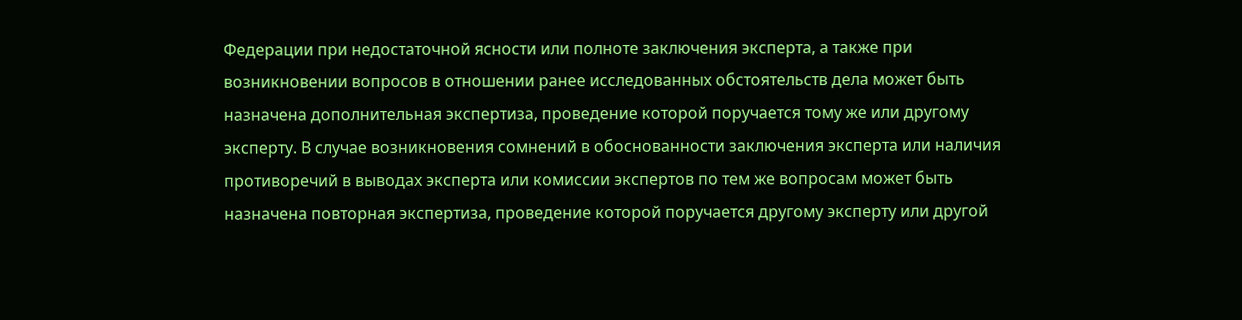Федерации при недостаточной ясности или полноте заключения эксперта, а также при возникновении вопросов в отношении ранее исследованных обстоятельств дела может быть назначена дополнительная экспертиза, проведение которой поручается тому же или другому эксперту. В случае возникновения сомнений в обоснованности заключения эксперта или наличия противоречий в выводах эксперта или комиссии экспертов по тем же вопросам может быть назначена повторная экспертиза, проведение которой поручается другому эксперту или другой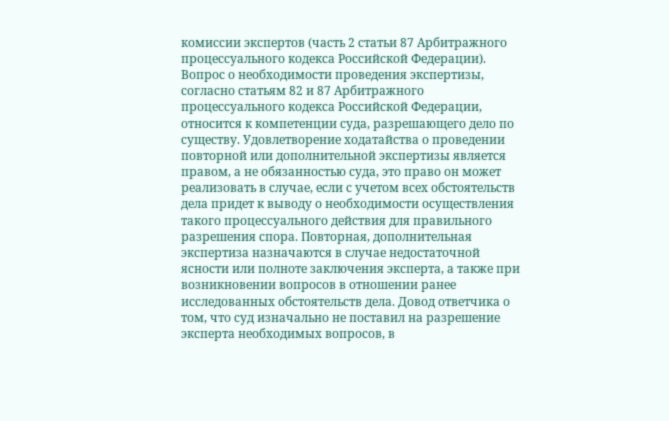комиссии экспертов (часть 2 статьи 87 Арбитражного процессуального кодекса Российской Федерации). Вопрос о необходимости проведения экспертизы, согласно статьям 82 и 87 Арбитражного процессуального кодекса Российской Федерации, относится к компетенции суда, разрешающего дело по существу. Удовлетворение ходатайства о проведении повторной или дополнительной экспертизы является правом, а не обязанностью суда, это право он может реализовать в случае, если с учетом всех обстоятельств дела придет к выводу о необходимости осуществления такого процессуального действия для правильного разрешения спора. Повторная, дополнительная экспертиза назначаются в случае недостаточной ясности или полноте заключения эксперта, а также при возникновении вопросов в отношении ранее исследованных обстоятельств дела. Довод ответчика о том, что суд изначально не поставил на разрешение эксперта необходимых вопросов, в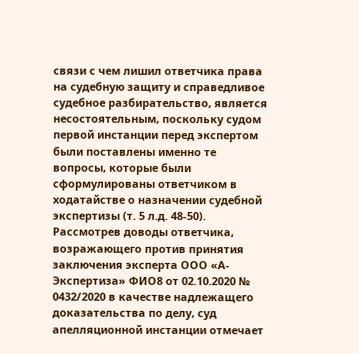связи с чем лишил ответчика права на судебную защиту и справедливое судебное разбирательство, является несостоятельным, поскольку судом первой инстанции перед экспертом были поставлены именно те вопросы, которые были сформулированы ответчиком в ходатайстве о назначении судебной экспертизы (т. 5 л.д. 48-50). Рассмотрев доводы ответчика, возражающего против принятия заключения эксперта ООО «А-Экспертиза» ФИО8 от 02.10.2020 № 0432/2020 в качестве надлежащего доказательства по делу, суд апелляционной инстанции отмечает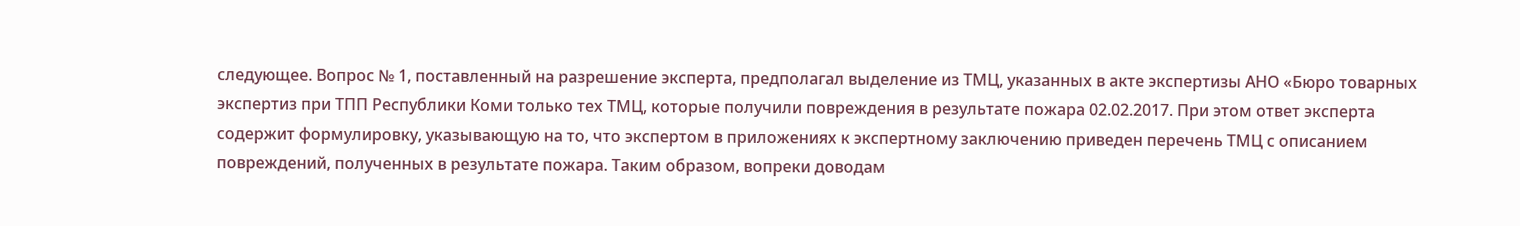следующее. Вопрос № 1, поставленный на разрешение эксперта, предполагал выделение из ТМЦ, указанных в акте экспертизы АНО «Бюро товарных экспертиз при ТПП Республики Коми только тех ТМЦ, которые получили повреждения в результате пожара 02.02.2017. При этом ответ эксперта содержит формулировку, указывающую на то, что экспертом в приложениях к экспертному заключению приведен перечень ТМЦ с описанием повреждений, полученных в результате пожара. Таким образом, вопреки доводам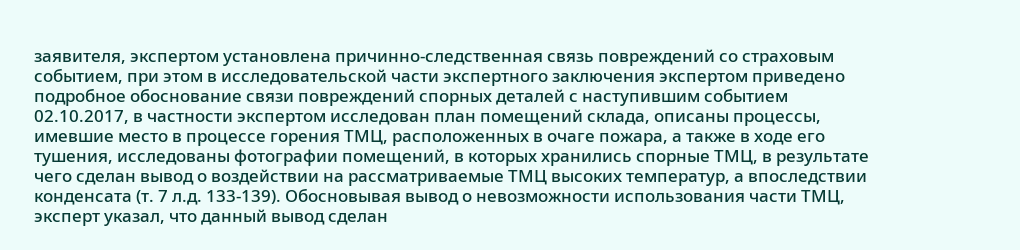заявителя, экспертом установлена причинно-следственная связь повреждений со страховым событием, при этом в исследовательской части экспертного заключения экспертом приведено подробное обоснование связи повреждений спорных деталей с наступившим событием 02.10.2017, в частности экспертом исследован план помещений склада, описаны процессы, имевшие место в процессе горения ТМЦ, расположенных в очаге пожара, а также в ходе его тушения, исследованы фотографии помещений, в которых хранились спорные ТМЦ, в результате чего сделан вывод о воздействии на рассматриваемые ТМЦ высоких температур, а впоследствии конденсата (т. 7 л.д. 133-139). Обосновывая вывод о невозможности использования части ТМЦ, эксперт указал, что данный вывод сделан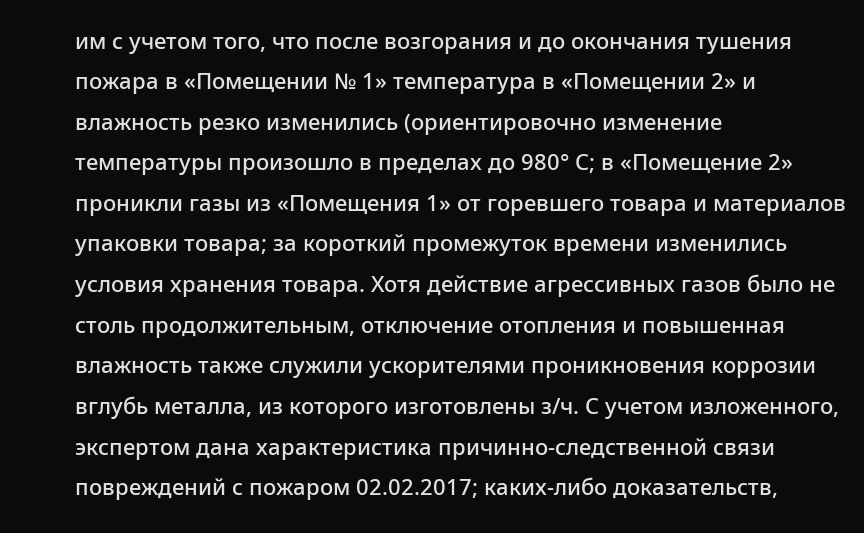им с учетом того, что после возгорания и до окончания тушения пожара в «Помещении № 1» температура в «Помещении 2» и влажность резко изменились (ориентировочно изменение температуры произошло в пределах до 980° С; в «Помещение 2» проникли газы из «Помещения 1» от горевшего товара и материалов упаковки товара; за короткий промежуток времени изменились условия хранения товара. Хотя действие агрессивных газов было не столь продолжительным, отключение отопления и повышенная влажность также служили ускорителями проникновения коррозии вглубь металла, из которого изготовлены з/ч. С учетом изложенного, экспертом дана характеристика причинно-следственной связи повреждений с пожаром 02.02.2017; каких-либо доказательств,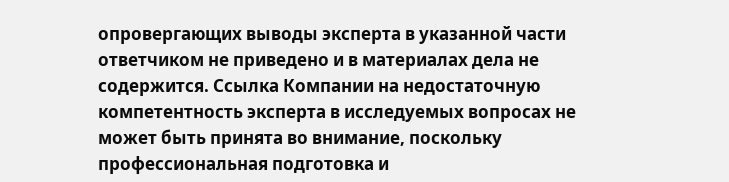опровергающих выводы эксперта в указанной части ответчиком не приведено и в материалах дела не содержится. Ссылка Компании на недостаточную компетентность эксперта в исследуемых вопросах не может быть принята во внимание, поскольку профессиональная подготовка и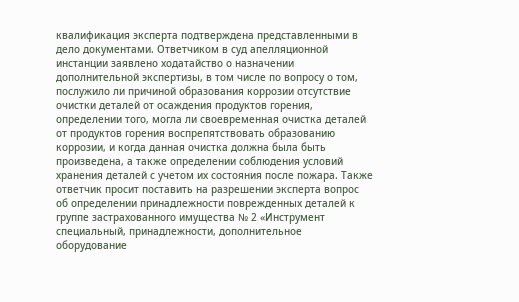квалификация эксперта подтверждена представленными в дело документами. Ответчиком в суд апелляционной инстанции заявлено ходатайство о назначении дополнительной экспертизы, в том числе по вопросу о том, послужило ли причиной образования коррозии отсутствие очистки деталей от осаждения продуктов горения, определении того, могла ли своевременная очистка деталей от продуктов горения воспрепятствовать образованию коррозии, и когда данная очистка должна была быть произведена, а также определении соблюдения условий хранения деталей с учетом их состояния после пожара. Также ответчик просит поставить на разрешении эксперта вопрос об определении принадлежности поврежденных деталей к группе застрахованного имущества № 2 «Инструмент специальный, принадлежности, дополнительное оборудование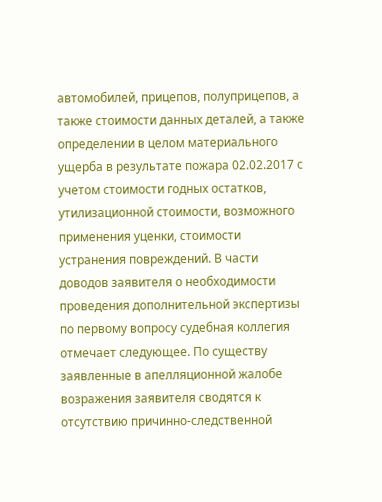автомобилей, прицепов, полуприцепов, а также стоимости данных деталей, а также определении в целом материального ущерба в результате пожара 02.02.2017 с учетом стоимости годных остатков, утилизационной стоимости, возможного применения уценки, стоимости устранения повреждений. В части доводов заявителя о необходимости проведения дополнительной экспертизы по первому вопросу судебная коллегия отмечает следующее. По существу заявленные в апелляционной жалобе возражения заявителя сводятся к отсутствию причинно-следственной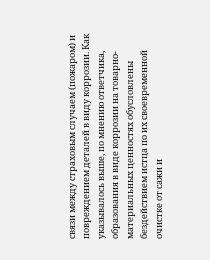связи между страховым случаем (пожаром) и повреждением деталей в виду коррозии. Как указывалось выше, по мнению ответчика, образования в виде коррозии на товарно-материальных ценностях обусловлены бездействием истца по их своевременной очистке от сажи и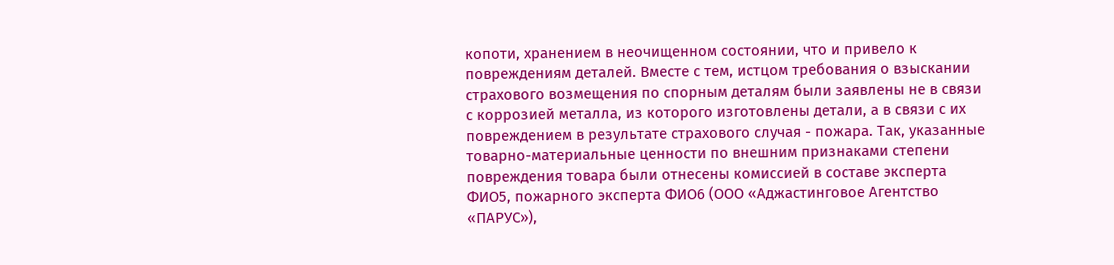копоти, хранением в неочищенном состоянии, что и привело к повреждениям деталей. Вместе с тем, истцом требования о взыскании страхового возмещения по спорным деталям были заявлены не в связи с коррозией металла, из которого изготовлены детали, а в связи с их повреждением в результате страхового случая - пожара. Так, указанные товарно-материальные ценности по внешним признаками степени повреждения товара были отнесены комиссией в составе эксперта ФИО5, пожарного эксперта ФИО6 (ООО «Аджастинговое Агентство «ПАРУС»),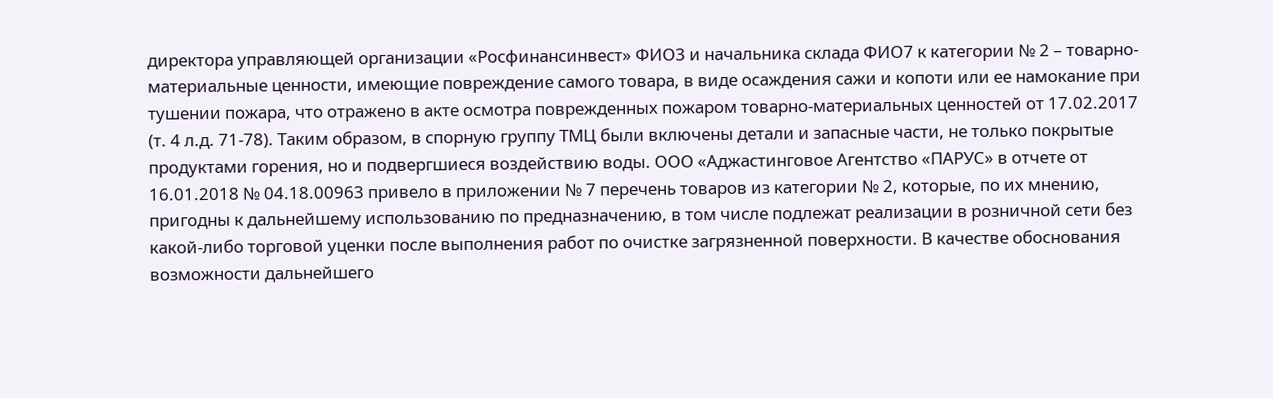директора управляющей организации «Росфинансинвест» ФИО3 и начальника склада ФИО7 к категории № 2 – товарно-материальные ценности, имеющие повреждение самого товара, в виде осаждения сажи и копоти или ее намокание при тушении пожара, что отражено в акте осмотра поврежденных пожаром товарно-материальных ценностей от 17.02.2017 (т. 4 л.д. 71-78). Таким образом, в спорную группу ТМЦ были включены детали и запасные части, не только покрытые продуктами горения, но и подвергшиеся воздействию воды. ООО «Аджастинговое Агентство «ПАРУС» в отчете от 16.01.2018 № 04.18.00963 привело в приложении № 7 перечень товаров из категории № 2, которые, по их мнению, пригодны к дальнейшему использованию по предназначению, в том числе подлежат реализации в розничной сети без какой-либо торговой уценки после выполнения работ по очистке загрязненной поверхности. В качестве обоснования возможности дальнейшего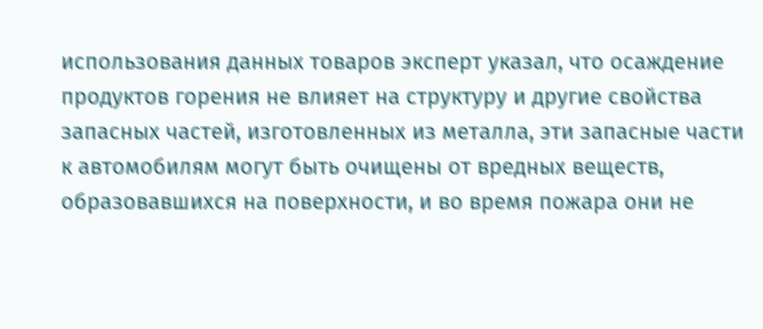использования данных товаров эксперт указал, что осаждение продуктов горения не влияет на структуру и другие свойства запасных частей, изготовленных из металла, эти запасные части к автомобилям могут быть очищены от вредных веществ, образовавшихся на поверхности, и во время пожара они не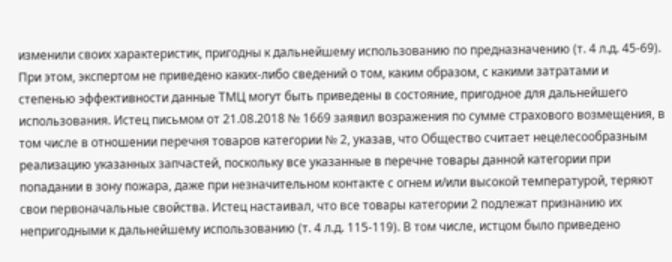изменили своих характеристик, пригодны к дальнейшему использованию по предназначению (т. 4 л.д. 45-69). При этом, экспертом не приведено каких-либо сведений о том, каким образом, с какими затратами и степенью эффективности данные ТМЦ могут быть приведены в состояние, пригодное для дальнейшего использования. Истец письмом от 21.08.2018 № 1669 заявил возражения по сумме страхового возмещения, в том числе в отношении перечня товаров категории № 2, указав, что Общество считает нецелесообразным реализацию указанных запчастей, поскольку все указанные в перечне товары данной категории при попадании в зону пожара, даже при незначительном контакте с огнем и/или высокой температурой, теряют свои первоначальные свойства. Истец настаивал, что все товары категории 2 подлежат признанию их непригодными к дальнейшему использованию (т. 4 л.д. 115-119). В том числе, истцом было приведено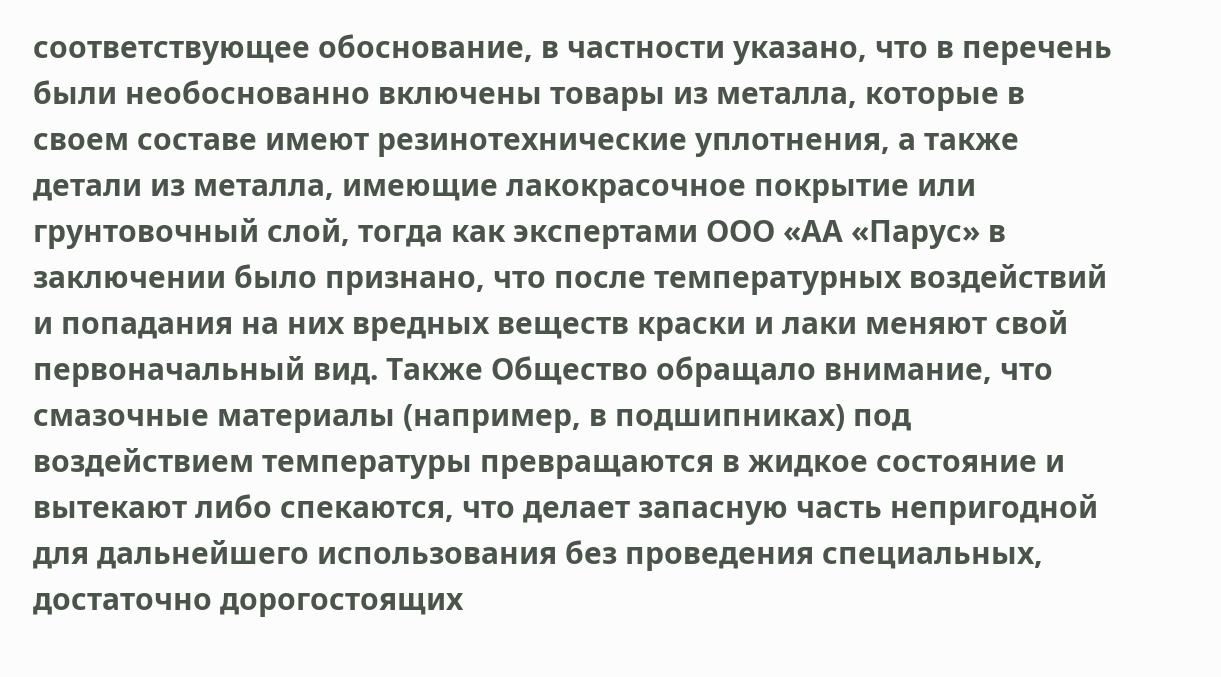соответствующее обоснование, в частности указано, что в перечень были необоснованно включены товары из металла, которые в своем составе имеют резинотехнические уплотнения, а также детали из металла, имеющие лакокрасочное покрытие или грунтовочный слой, тогда как экспертами ООО «АА «Парус» в заключении было признано, что после температурных воздействий и попадания на них вредных веществ краски и лаки меняют свой первоначальный вид. Также Общество обращало внимание, что смазочные материалы (например, в подшипниках) под воздействием температуры превращаются в жидкое состояние и вытекают либо спекаются, что делает запасную часть непригодной для дальнейшего использования без проведения специальных, достаточно дорогостоящих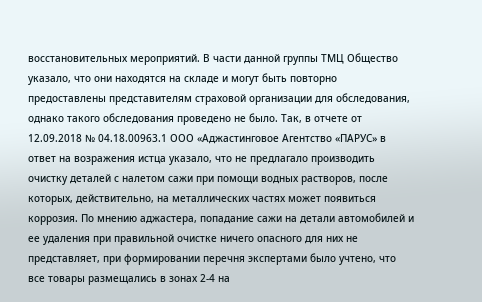восстановительных мероприятий. В части данной группы ТМЦ Общество указало, что они находятся на складе и могут быть повторно предоставлены представителям страховой организации для обследования, однако такого обследования проведено не было. Так, в отчете от 12.09.2018 № 04.18.00963.1 ООО «Аджастинговое Агентство «ПАРУС» в ответ на возражения истца указало, что не предлагало производить очистку деталей с налетом сажи при помощи водных растворов, после которых, действительно, на металлических частях может появиться коррозия. По мнению аджастера, попадание сажи на детали автомобилей и ее удаления при правильной очистке ничего опасного для них не представляет, при формировании перечня экспертами было учтено, что все товары размещались в зонах 2-4 на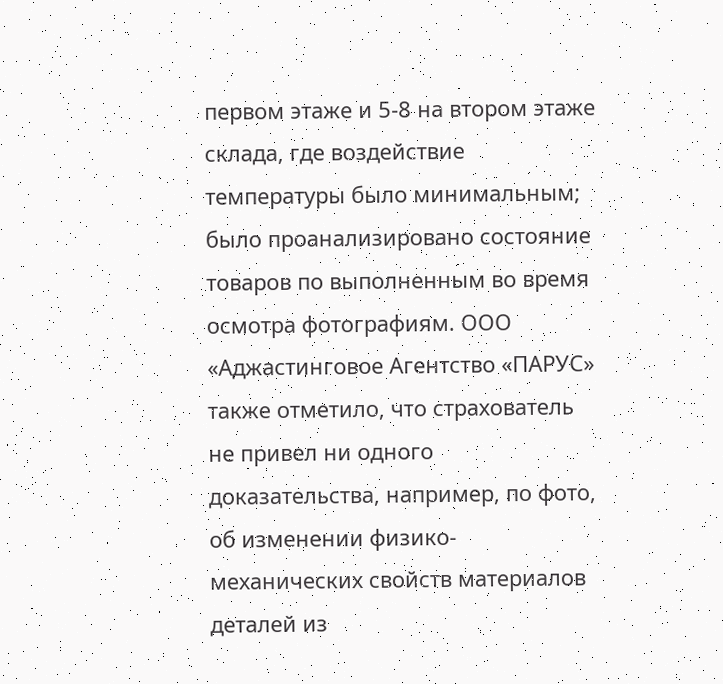первом этаже и 5-8 на втором этаже склада, где воздействие температуры было минимальным; было проанализировано состояние товаров по выполненным во время осмотра фотографиям. ООО «Аджастинговое Агентство «ПАРУС» также отметило, что страхователь не привел ни одного доказательства, например, по фото, об изменении физико-механических свойств материалов деталей из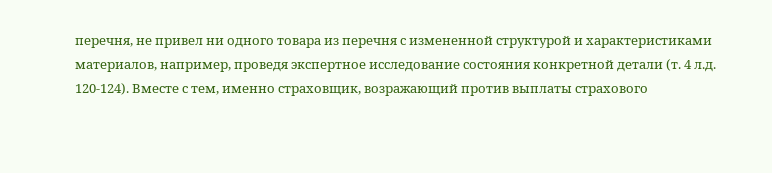перечня, не привел ни одного товара из перечня с измененной структурой и характеристиками материалов, например, проведя экспертное исследование состояния конкретной детали (т. 4 л.д. 120-124). Вместе с тем, именно страховщик, возражающий против выплаты страхового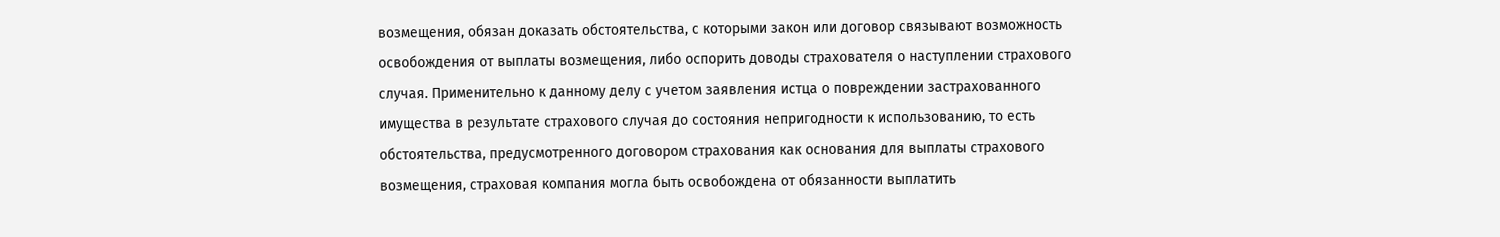возмещения, обязан доказать обстоятельства, с которыми закон или договор связывают возможность освобождения от выплаты возмещения, либо оспорить доводы страхователя о наступлении страхового случая. Применительно к данному делу с учетом заявления истца о повреждении застрахованного имущества в результате страхового случая до состояния непригодности к использованию, то есть обстоятельства, предусмотренного договором страхования как основания для выплаты страхового возмещения, страховая компания могла быть освобождена от обязанности выплатить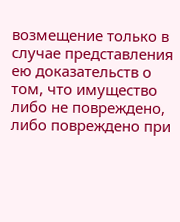возмещение только в случае представления ею доказательств о том, что имущество либо не повреждено, либо повреждено при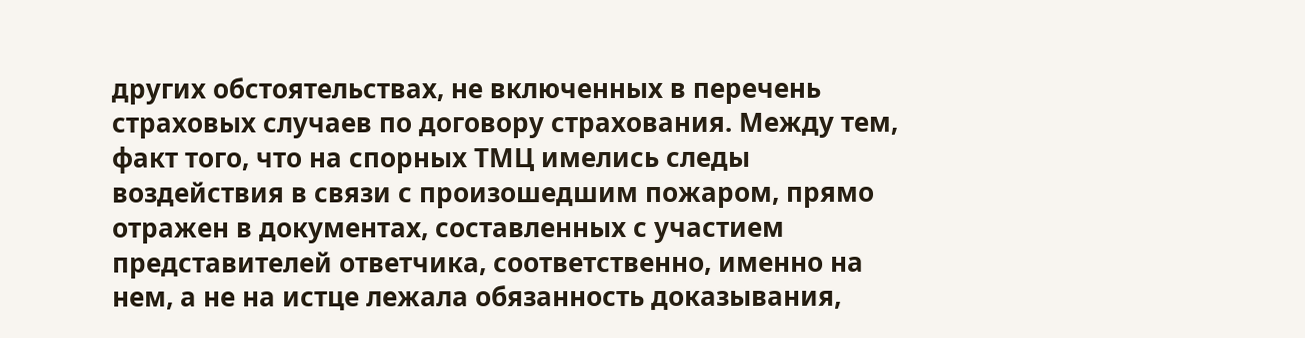других обстоятельствах, не включенных в перечень страховых случаев по договору страхования. Между тем, факт того, что на спорных ТМЦ имелись следы воздействия в связи с произошедшим пожаром, прямо отражен в документах, составленных с участием представителей ответчика, соответственно, именно на нем, а не на истце лежала обязанность доказывания,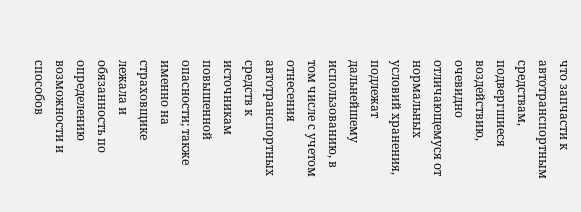что запчасти к автотранспортным средствам, подвергшиеся воздействию, очевидно отличающемуся от нормальных условий хранения, подлежат дальнейшему использованию, в том числе с учетом отнесения автотранспортных средств к источникам повышенной опасности; также именно на страховщике лежала и обязанность по определению возможности и способов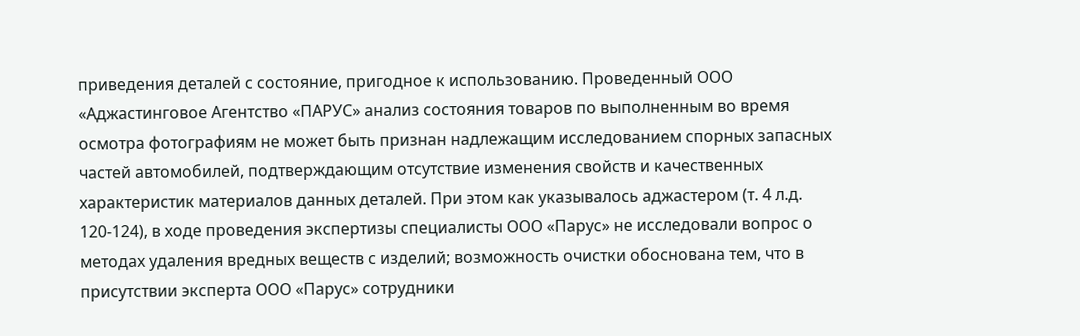приведения деталей с состояние, пригодное к использованию. Проведенный ООО «Аджастинговое Агентство «ПАРУС» анализ состояния товаров по выполненным во время осмотра фотографиям не может быть признан надлежащим исследованием спорных запасных частей автомобилей, подтверждающим отсутствие изменения свойств и качественных характеристик материалов данных деталей. При этом как указывалось аджастером (т. 4 л.д. 120-124), в ходе проведения экспертизы специалисты ООО «Парус» не исследовали вопрос о методах удаления вредных веществ с изделий; возможность очистки обоснована тем, что в присутствии эксперта ООО «Парус» сотрудники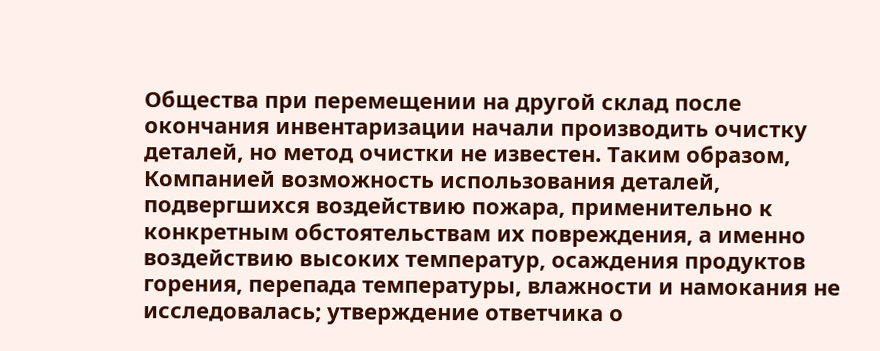Общества при перемещении на другой склад после окончания инвентаризации начали производить очистку деталей, но метод очистки не известен. Таким образом, Компанией возможность использования деталей, подвергшихся воздействию пожара, применительно к конкретным обстоятельствам их повреждения, а именно воздействию высоких температур, осаждения продуктов горения, перепада температуры, влажности и намокания не исследовалась; утверждение ответчика о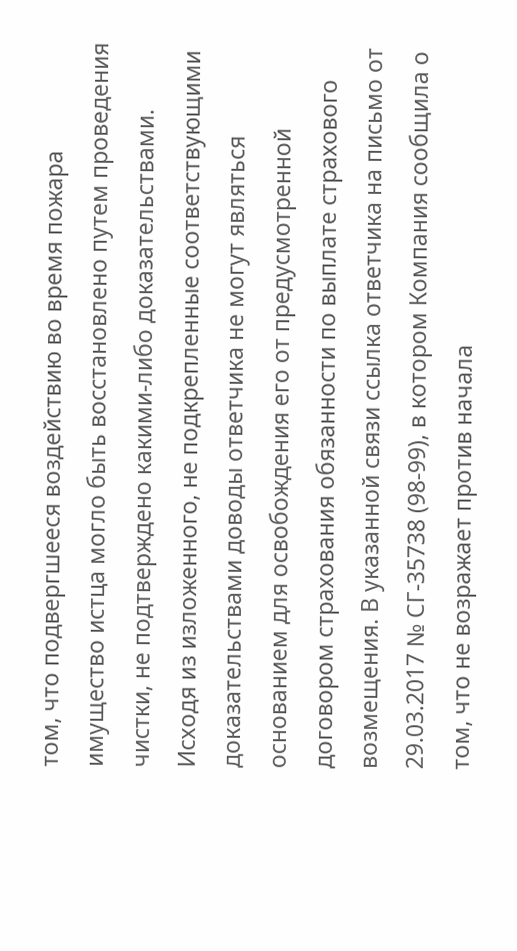том, что подвергшееся воздействию во время пожара имущество истца могло быть восстановлено путем проведения чистки, не подтверждено какими-либо доказательствами. Исходя из изложенного, не подкрепленные соответствующими доказательствами доводы ответчика не могут являться основанием для освобождения его от предусмотренной договором страхования обязанности по выплате страхового возмещения. В указанной связи ссылка ответчика на письмо от 29.03.2017 № СГ-35738 (98-99), в котором Компания сообщила о том, что не возражает против начала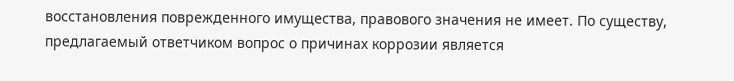восстановления поврежденного имущества, правового значения не имеет. По существу, предлагаемый ответчиком вопрос о причинах коррозии является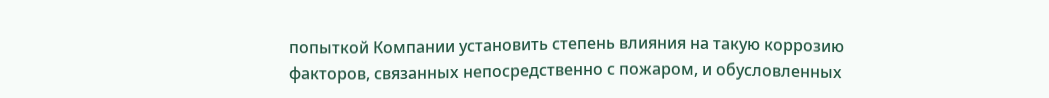попыткой Компании установить степень влияния на такую коррозию факторов, связанных непосредственно с пожаром, и обусловленных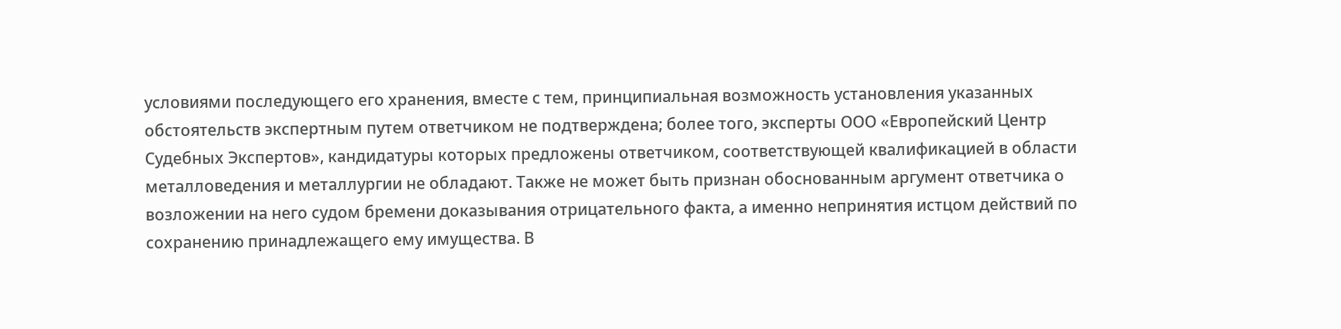условиями последующего его хранения, вместе с тем, принципиальная возможность установления указанных обстоятельств экспертным путем ответчиком не подтверждена; более того, эксперты ООО «Европейский Центр Судебных Экспертов», кандидатуры которых предложены ответчиком, соответствующей квалификацией в области металловедения и металлургии не обладают. Также не может быть признан обоснованным аргумент ответчика о возложении на него судом бремени доказывания отрицательного факта, а именно непринятия истцом действий по сохранению принадлежащего ему имущества. В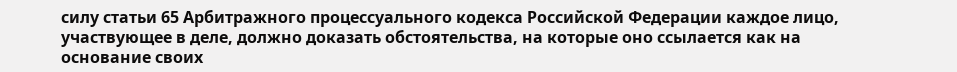силу статьи 65 Арбитражного процессуального кодекса Российской Федерации каждое лицо, участвующее в деле, должно доказать обстоятельства, на которые оно ссылается как на основание своих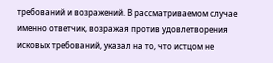требований и возражений. В рассматриваемом случае именно ответчик, возражая против удовлетворения исковых требований, указал на то, что истцом не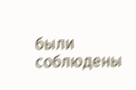были соблюдены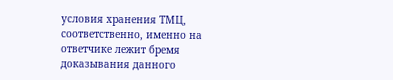условия хранения ТМЦ, соответственно, именно на ответчике лежит бремя доказывания данного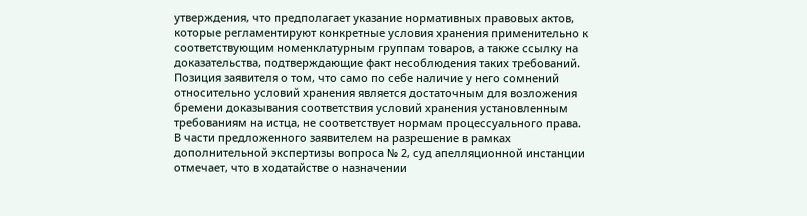утверждения, что предполагает указание нормативных правовых актов, которые регламентируют конкретные условия хранения применительно к соответствующим номенклатурным группам товаров, а также ссылку на доказательства, подтверждающие факт несоблюдения таких требований. Позиция заявителя о том, что само по себе наличие у него сомнений относительно условий хранения является достаточным для возложения бремени доказывания соответствия условий хранения установленным требованиям на истца, не соответствует нормам процессуального права. В части предложенного заявителем на разрешение в рамках дополнительной экспертизы вопроса № 2, суд апелляционной инстанции отмечает, что в ходатайстве о назначении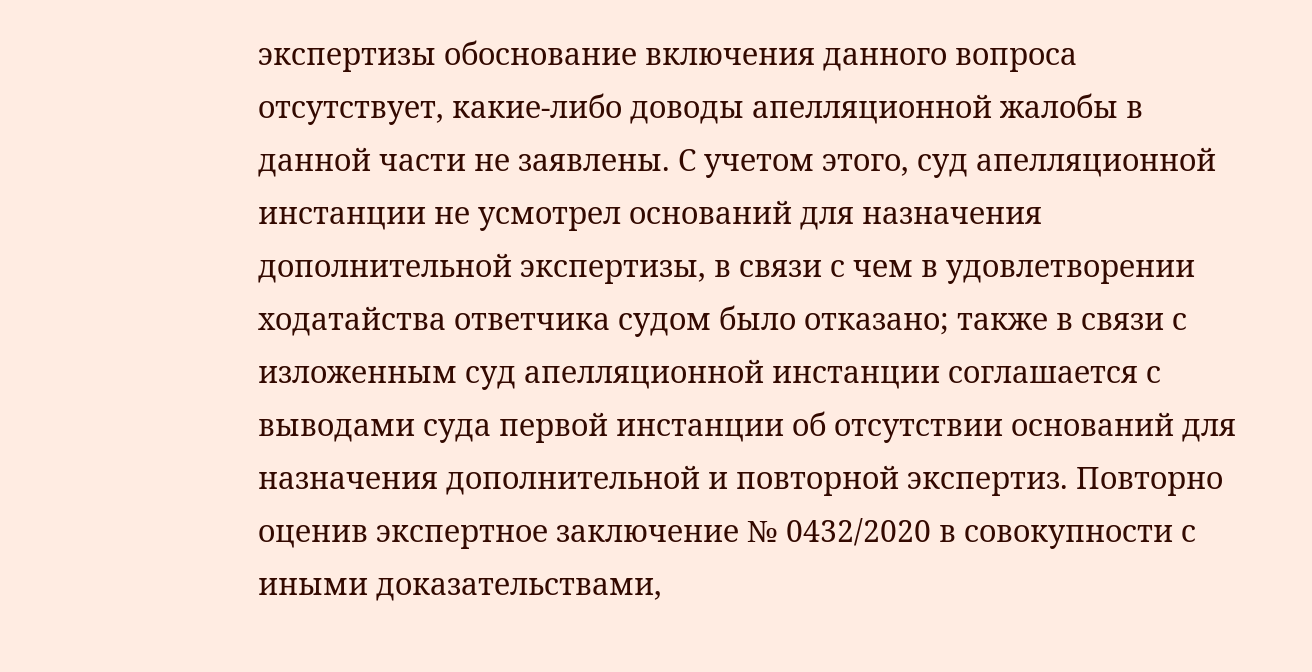экспертизы обоснование включения данного вопроса отсутствует, какие-либо доводы апелляционной жалобы в данной части не заявлены. С учетом этого, суд апелляционной инстанции не усмотрел оснований для назначения дополнительной экспертизы, в связи с чем в удовлетворении ходатайства ответчика судом было отказано; также в связи с изложенным суд апелляционной инстанции соглашается с выводами суда первой инстанции об отсутствии оснований для назначения дополнительной и повторной экспертиз. Повторно оценив экспертное заключение № 0432/2020 в совокупности с иными доказательствами,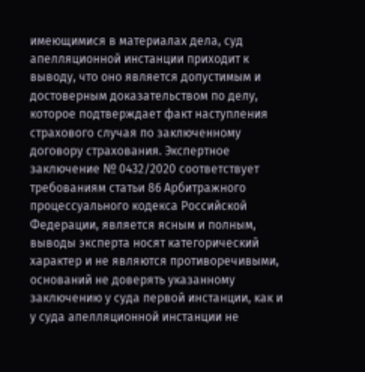имеющимися в материалах дела, суд апелляционной инстанции приходит к выводу, что оно является допустимым и достоверным доказательством по делу, которое подтверждает факт наступления страхового случая по заключенному договору страхования. Экспертное заключение № 0432/2020 соответствует требованиям статьи 86 Арбитражного процессуального кодекса Российской Федерации, является ясным и полным, выводы эксперта носят категорический характер и не являются противоречивыми, оснований не доверять указанному заключению у суда первой инстанции, как и у суда апелляционной инстанции не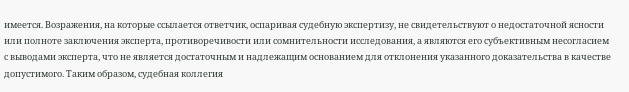имеется. Возражения, на которые ссылается ответчик, оспаривая судебную экспертизу, не свидетельствуют о недостаточной ясности или полноте заключения эксперта, противоречивости или сомнительности исследования, а являются его субъективным несогласием с выводами эксперта, что не является достаточным и надлежащим основанием для отклонения указанного доказательства в качестве допустимого. Таким образом, судебная коллегия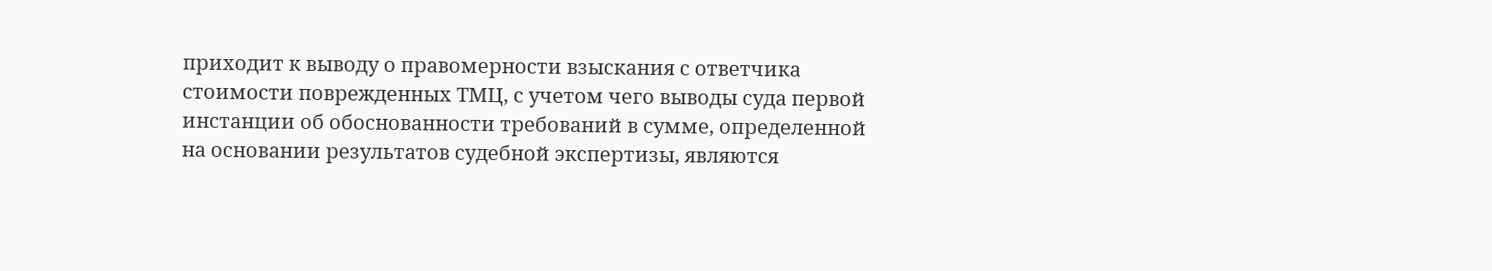приходит к выводу о правомерности взыскания с ответчика стоимости поврежденных ТМЦ, с учетом чего выводы суда первой инстанции об обоснованности требований в сумме, определенной на основании результатов судебной экспертизы, являются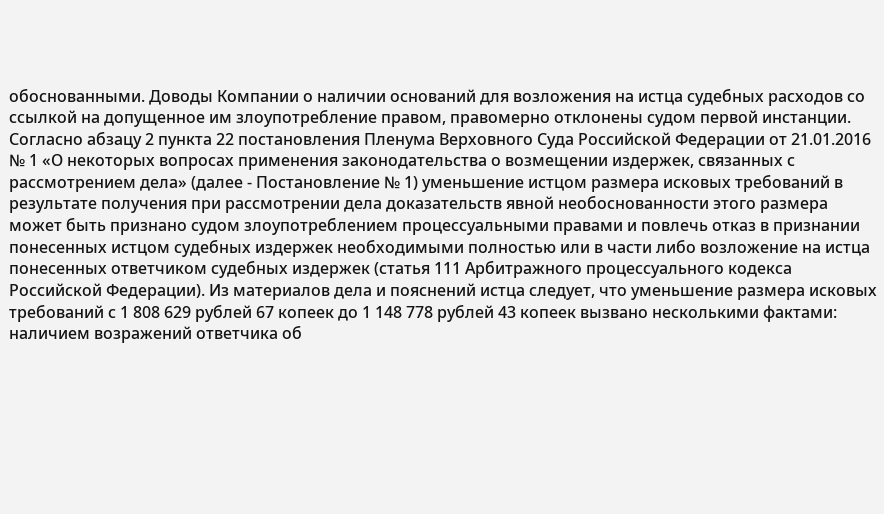обоснованными. Доводы Компании о наличии оснований для возложения на истца судебных расходов со ссылкой на допущенное им злоупотребление правом, правомерно отклонены судом первой инстанции. Согласно абзацу 2 пункта 22 постановления Пленума Верховного Суда Российской Федерации от 21.01.2016 № 1 «О некоторых вопросах применения законодательства о возмещении издержек, связанных с рассмотрением дела» (далее - Постановление № 1) уменьшение истцом размера исковых требований в результате получения при рассмотрении дела доказательств явной необоснованности этого размера может быть признано судом злоупотреблением процессуальными правами и повлечь отказ в признании понесенных истцом судебных издержек необходимыми полностью или в части либо возложение на истца понесенных ответчиком судебных издержек (статья 111 Арбитражного процессуального кодекса Российской Федерации). Из материалов дела и пояснений истца следует, что уменьшение размера исковых требований с 1 808 629 рублей 67 копеек до 1 148 778 рублей 43 копеек вызвано несколькими фактами: наличием возражений ответчика об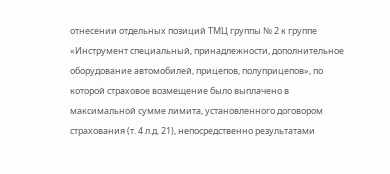отнесении отдельных позиций ТМЦ группы № 2 к группе «Инструмент специальный, принадлежности, дополнительное оборудование автомобилей, прицепов, полуприцепов», по которой страховое возмещение было выплачено в максимальной сумме лимита, установленного договором страхования (т. 4 л.д. 21), непосредственно результатами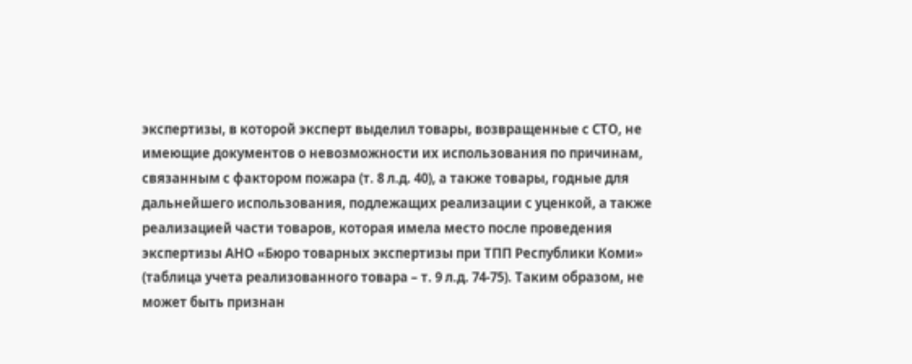экспертизы, в которой эксперт выделил товары, возвращенные с СТО, не имеющие документов о невозможности их использования по причинам, связанным с фактором пожара (т. 8 л.д. 40), а также товары, годные для дальнейшего использования, подлежащих реализации с уценкой, а также реализацией части товаров, которая имела место после проведения экспертизы АНО «Бюро товарных экспертизы при ТПП Республики Коми» (таблица учета реализованного товара – т. 9 л.д. 74-75). Таким образом, не может быть признан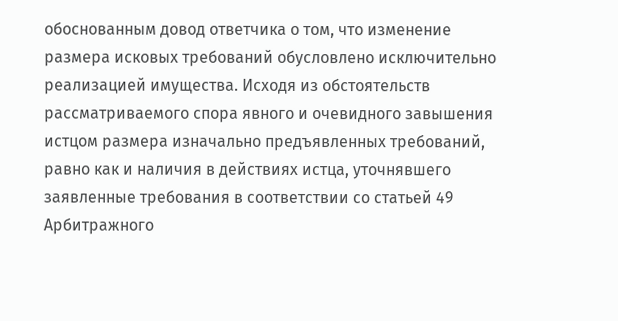обоснованным довод ответчика о том, что изменение размера исковых требований обусловлено исключительно реализацией имущества. Исходя из обстоятельств рассматриваемого спора явного и очевидного завышения истцом размера изначально предъявленных требований, равно как и наличия в действиях истца, уточнявшего заявленные требования в соответствии со статьей 49 Арбитражного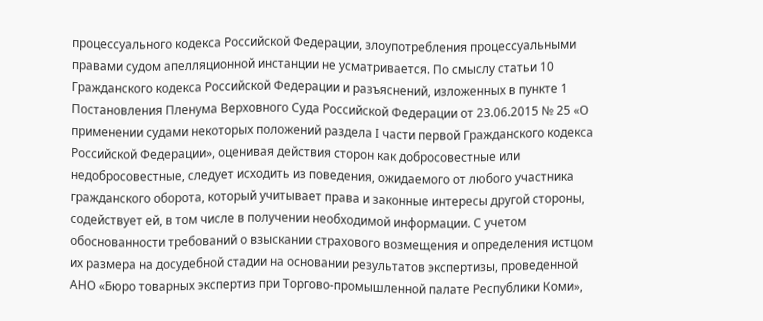процессуального кодекса Российской Федерации, злоупотребления процессуальными правами судом апелляционной инстанции не усматривается. По смыслу статьи 10 Гражданского кодекса Российской Федерации и разъяснений, изложенных в пункте 1 Постановления Пленума Верховного Суда Российской Федерации от 23.06.2015 № 25 «О применении судами некоторых положений раздела I части первой Гражданского кодекса Российской Федерации», оценивая действия сторон как добросовестные или недобросовестные, следует исходить из поведения, ожидаемого от любого участника гражданского оборота, который учитывает права и законные интересы другой стороны, содействует ей, в том числе в получении необходимой информации. С учетом обоснованности требований о взыскании страхового возмещения и определения истцом их размера на досудебной стадии на основании результатов экспертизы, проведенной АНО «Бюро товарных экспертиз при Торгово-промышленной палате Республики Коми»,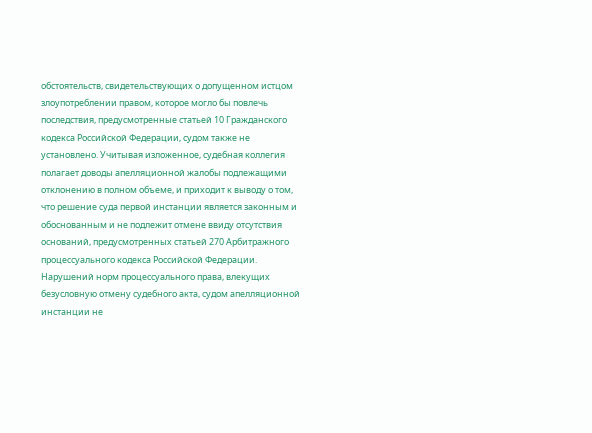обстоятельств, свидетельствующих о допущенном истцом злоупотреблении правом, которое могло бы повлечь последствия, предусмотренные статьей 10 Гражданского кодекса Российской Федерации, судом также не установлено. Учитывая изложенное, судебная коллегия полагает доводы апелляционной жалобы подлежащими отклонению в полном объеме, и приходит к выводу о том, что решение суда первой инстанции является законным и обоснованным и не подлежит отмене ввиду отсутствия оснований, предусмотренных статьей 270 Арбитражного процессуального кодекса Российской Федерации. Нарушений норм процессуального права, влекущих безусловную отмену судебного акта, судом апелляционной инстанции не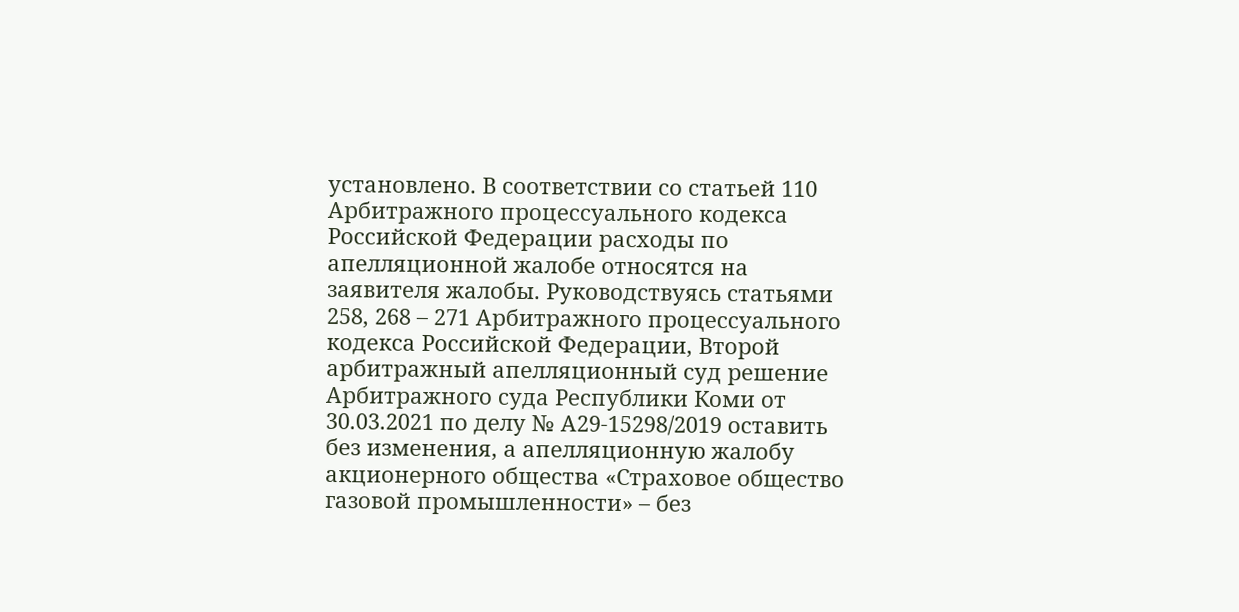установлено. В соответствии со статьей 110 Арбитражного процессуального кодекса Российской Федерации расходы по апелляционной жалобе относятся на заявителя жалобы. Руководствуясь статьями 258, 268 – 271 Арбитражного процессуального кодекса Российской Федерации, Второй арбитражный апелляционный суд решение Арбитражного суда Республики Коми от 30.03.2021 по делу № А29-15298/2019 оставить без изменения, а апелляционную жалобу акционерного общества «Страховое общество газовой промышленности» – без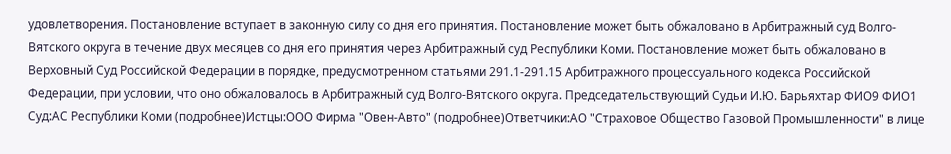удовлетворения. Постановление вступает в законную силу со дня его принятия. Постановление может быть обжаловано в Арбитражный суд Волго-Вятского округа в течение двух месяцев со дня его принятия через Арбитражный суд Республики Коми. Постановление может быть обжаловано в Верховный Суд Российской Федерации в порядке, предусмотренном статьями 291.1-291.15 Арбитражного процессуального кодекса Российской Федерации, при условии, что оно обжаловалось в Арбитражный суд Волго-Вятского округа. Председательствующий Судьи И.Ю. Барьяхтар ФИО9 ФИО1 Суд:АС Республики Коми (подробнее)Истцы:ООО Фирма "Овен-Авто" (подробнее)Ответчики:АО "Страховое Общество Газовой Промышленности" в лице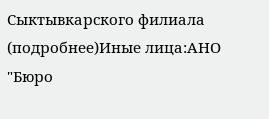Сыктывкарского филиала (подробнее)Иные лица:АНО "Бюро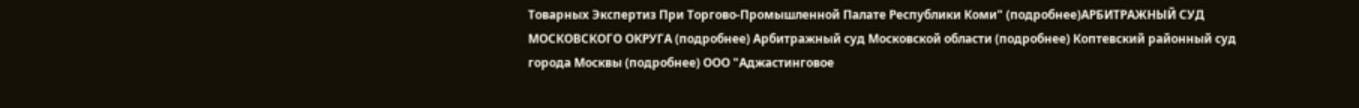Товарных Экспертиз При Торгово-Промышленной Палате Республики Коми" (подробнее)АРБИТРАЖНЫЙ СУД МОСКОВСКОГО ОКРУГА (подробнее) Арбитражный суд Московской области (подробнее) Коптевский районный суд города Москвы (подробнее) ООО "Аджастинговое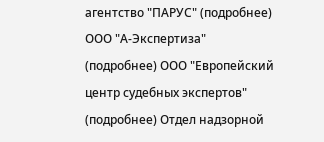агентство "ПАРУС" (подробнее) ООО "А-Экспертиза" (подробнее) ООО "Европейский центр судебных экспертов" (подробнее) Отдел надзорной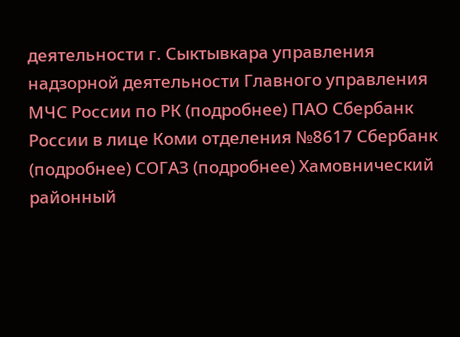деятельности г. Сыктывкара управления надзорной деятельности Главного управления МЧС России по РК (подробнее) ПАО Сбербанк России в лице Коми отделения №8617 Сбербанк (подробнее) СОГАЗ (подробнее) Хамовнический районный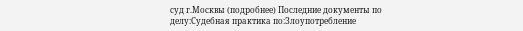суд г.Москвы (подробнее) Последние документы по делу:Судебная практика по:Злоупотребление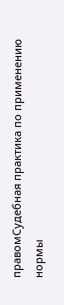правомСудебная практика по применению нормы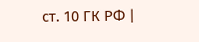ст. 10 ГК РФ |